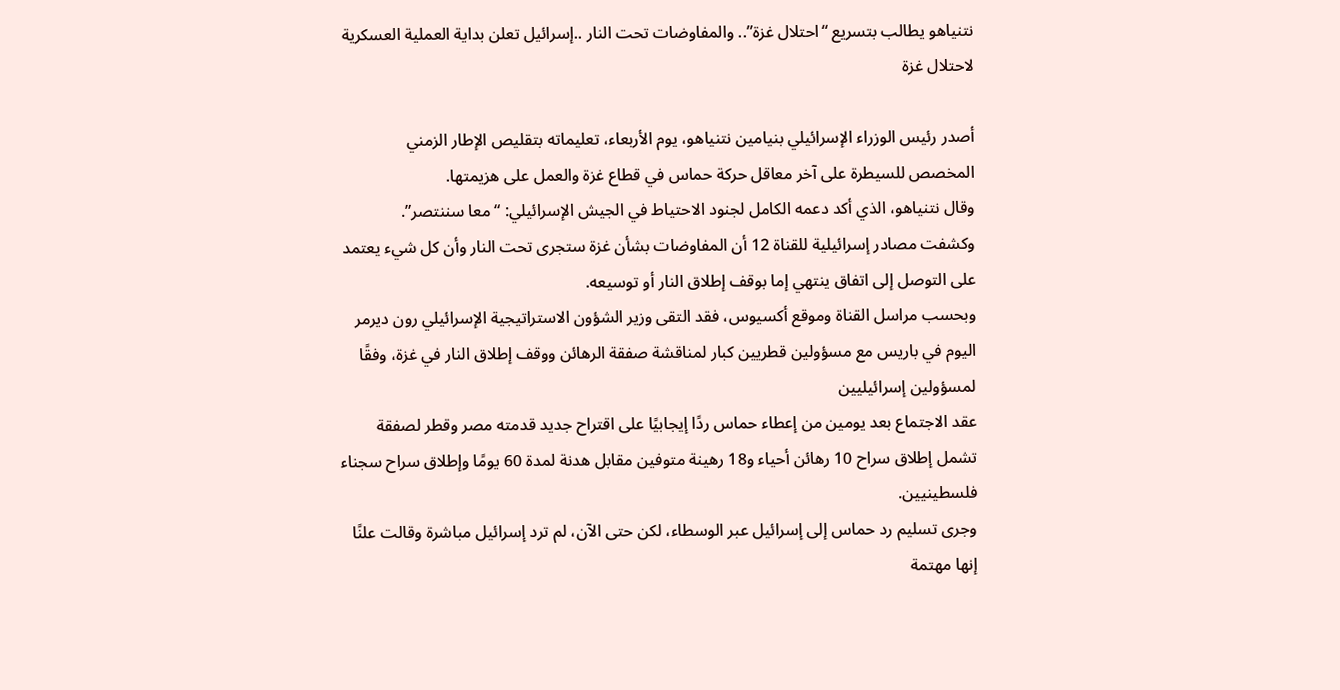نتنياهو يطالب بتسريع “احتلال غزة”.. والمفاوضات تحت النار ..إسرائيل تعلن بداية العملية العسكرية لاحتلال غزة

أصدر رئيس الوزراء الإسرائيلي بنيامين نتنياهو، يوم الأربعاء، تعليماته بتقليص الإطار الزمني المخصص للسيطرة على آخر معاقل حركة حماس في قطاع غزة والعمل على هزيمتها.
وقال نتنياهو، الذي أكد دعمه الكامل لجنود الاحتياط في الجيش الإسرائيلي: “معا سننتصر”.
وكشفت مصادر إسرائيلية للقناة 12 أن المفاوضات بشأن غزة ستجرى تحت النار وأن كل شيء يعتمد على التوصل إلى اتفاق ينتهي إما بوقف إطلاق النار أو توسيعه.
وبحسب مراسل القناة وموقع أكسيوس، فقد التقى وزير الشؤون الاستراتيجية الإسرائيلي رون ديرمر اليوم في باريس مع مسؤولين قطريين كبار لمناقشة صفقة الرهائن ووقف إطلاق النار في غزة، وفقًا لمسؤولين إسرائيليين
عقد الاجتماع بعد يومين من إعطاء حماس ردًا إيجابيًا على اقتراح جديد قدمته مصر وقطر لصفقة تشمل إطلاق سراح 10 رهائن أحياء و18 رهينة متوفين مقابل هدنة لمدة 60 يومًا وإطلاق سراح سجناء فلسطينيين.
وجرى تسليم رد حماس إلى إسرائيل عبر الوسطاء، لكن حتى الآن، لم ترد إسرائيل مباشرة وقالت علنًا إنها مهتمة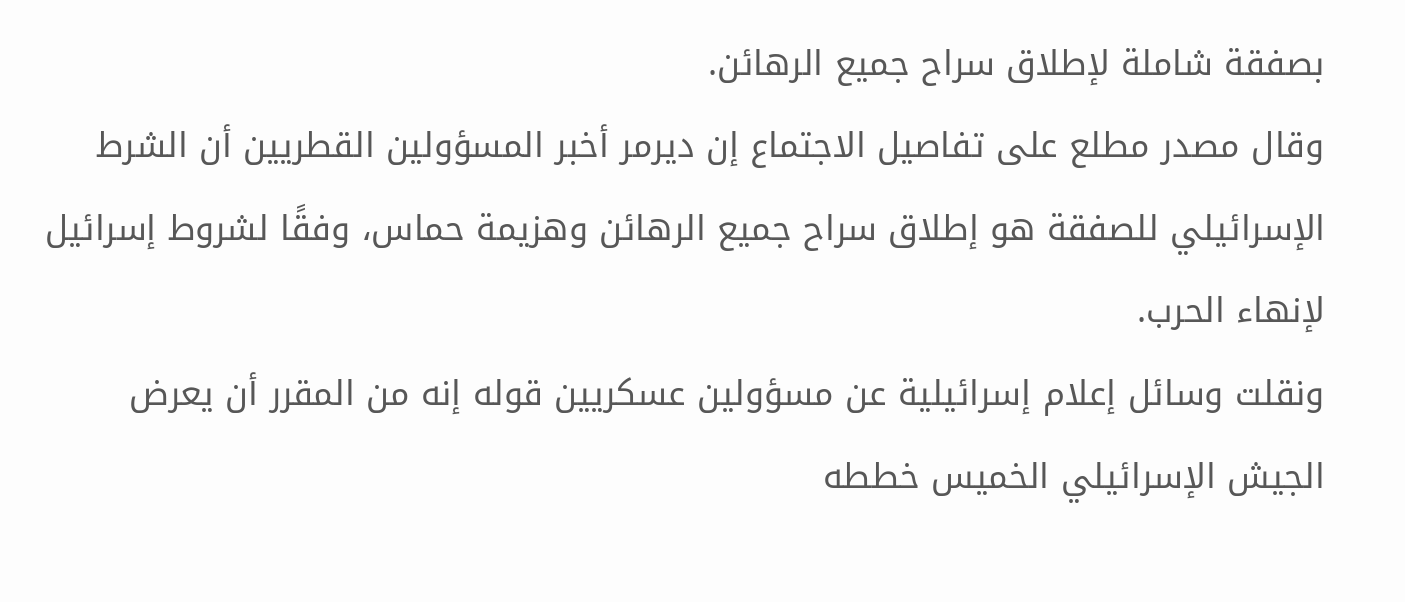بصفقة شاملة لإطلاق سراح جميع الرهائن.
وقال مصدر مطلع على تفاصيل الاجتماع إن ديرمر أخبر المسؤولين القطريين أن الشرط الإسرائيلي للصفقة هو إطلاق سراح جميع الرهائن وهزيمة حماس، وفقًا لشروط إسرائيل لإنهاء الحرب.
ونقلت وسائل إعلام إسرائيلية عن مسؤولين عسكريين قوله إنه من المقرر أن يعرض الجيش الإسرائيلي الخميس خططه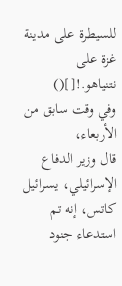للسيطرة على مدينة غزة على نتنياهو.![]()
وفي وقت سابق من الأربعاء،
قال وزير الدفاع الإسرائيلي، يسرائيل كاتس، إنه تم استدعاء جنود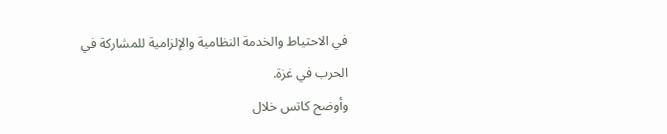في الاحتياط والخدمة النظامية والإلزامية للمشاركة في الحرب في غزة.
وأوضح كاتس خلال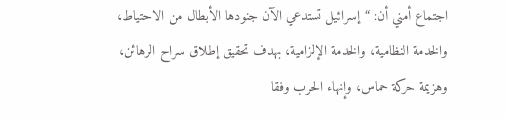اجتماع أمني أن: “إسرائيل تستدعي الآن جنودها الأبطال من الاحتياط، والخدمة النظامية، والخدمة الإلزامية، بهدف تحقيق إطلاق سراح الرهائن، وهزيمة حركة حماس، وإنهاء الحرب وفقا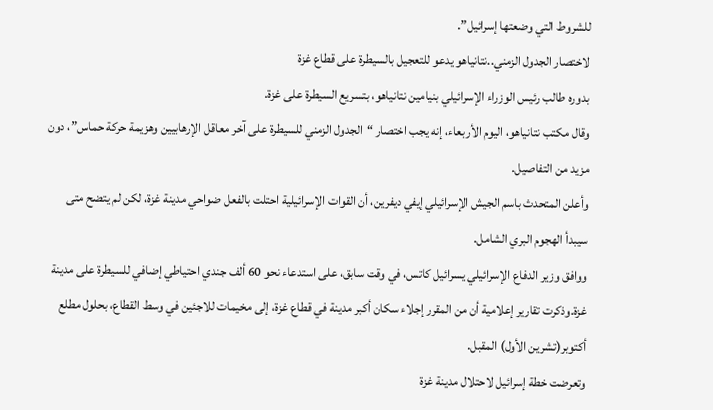للشروط التي وضعتها إسرائيل”.
لاختصار الجدول الزمني..نتانياهو يدعو للتعجيل بالسيطرة على قطاع غزة
بدوره طالب رئيس الوزراء الإسرائيلي بنيامين نتانياهو، بتسريع السيطرة على غزة.
وقال مكتب نتانياهو، اليوم الأربعاء، إنه يجب اختصار “الجدول الزمني للسيطرة على آخر معاقل الإرهابيين وهزيمة حركة حماس”، دون مزيد من التفاصيل.
وأعلن المتحدث باسم الجيش الإسرائيلي إيفي ديفرين، أن القوات الإسرائيلية احتلت بالفعل ضواحي مدينة غزة، لكن لم يتضح متى سيبدأ الهجوم البري الشامل.
ووافق وزير الدفاع الإسرائيلي يسرائيل كاتس، في وقت سابق، على استدعاء نحو 60 ألف جندي احتياطي إضافي للسيطرة على مدينة غزة.وذكرت تقارير إعلامية أن من المقرر إجلاء سكان أكبر مدينة في قطاع غزة، إلى مخيمات للاجئين في وسط القطاع، بحلول مطلع أكتوبر(تشرين الأول) المقبل.
وتعرضت خطة إسرائيل لاحتلال مدينة غزة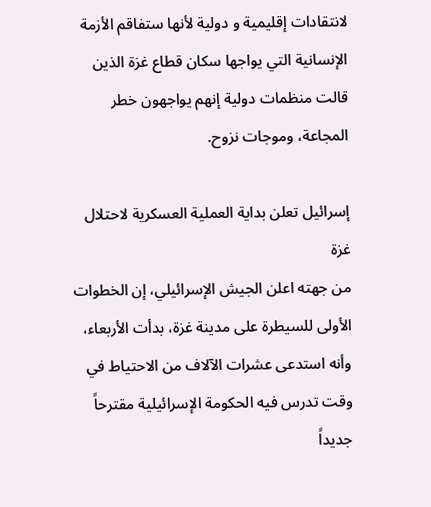لانتقادات إقليمية و دولية لأنها ستفاقم الأزمة الإنسانية التي يواجها سكان قطاع غزة الذين قالت منظمات دولية إنهم يواجهون خطر المجاعة، وموجات نزوح.

إسرائيل تعلن بداية العملية العسكرية لاحتلال غزة
من جهته اعلن الجيش الإسرائيلي، إن الخطوات الأولى للسيطرة على مدينة غزة، بدأت الأربعاء، وأنه استدعى عشرات الآلاف من الاحتياط في وقت تدرس فيه الحكومة الإسرائيلية مقترحاً جديداً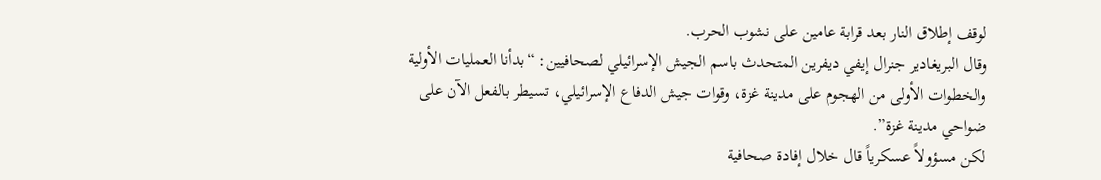لوقف إطلاق النار بعد قرابة عامين على نشوب الحرب.
وقال البريغادير جنرال إيفي ديفرين المتحدث باسم الجيش الإسرائيلي لصحافيين: “بدأنا العمليات الأولية والخطوات الأولى من الهجوم على مدينة غزة، وقوات جيش الدفاع الإسرائيلي، تسيطر بالفعل الآن على ضواحي مدينة غزة”.
لكن مسؤولاً عسكرياً قال خلال إفادة صحافية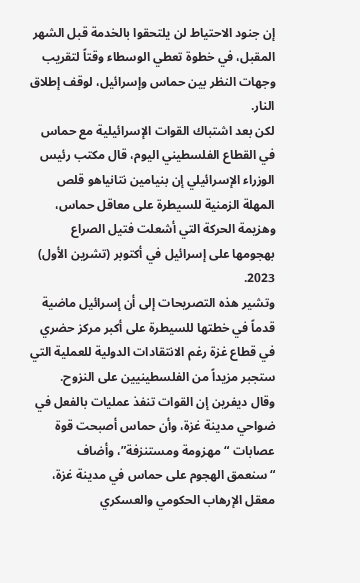إن جنود الاحتياط لن يلتحقوا بالخدمة قبل الشهر المقبل، في خطوة تعطي الوسطاء وقتاً لتقريب وجهات النظر بين حماس وإسرائيل، لوقف إطلاق النار.
لكن بعد اشتباك القوات الإسرائيلية مع حماس في القطاع الفلسطيني اليوم، قال مكتب رئيس الوزراء الإسرائيلي إن بنيامين نتانياهو قلص المهلة الزمنية للسيطرة على معاقل حماس، وهزيمة الحركة التي أشعلت فتيل الصراع بهجومها على إسرائيل في أكتوبر (تشرين الأول) 2023.
وتشير هذه التصريحات إلى أن إسرائيل ماضية قدماً في خطتها للسيطرة على أكبر مركز حضري في قطاع غزة رغم الانتقادات الدولية للعملية التي ستجبر مزيداً من الفلسطينيين على النزوح.
وقال ديفرين إن القوات تنفذ عمليات بالفعل في ضواحي مدينة غزة، وأن حماس أصبحت قوة عصابات “مهزومة ومستنزفة”، وأضاف “سنعمق الهجوم على حماس في مدينة غزة، معقل الإرهاب الحكومي والعسكري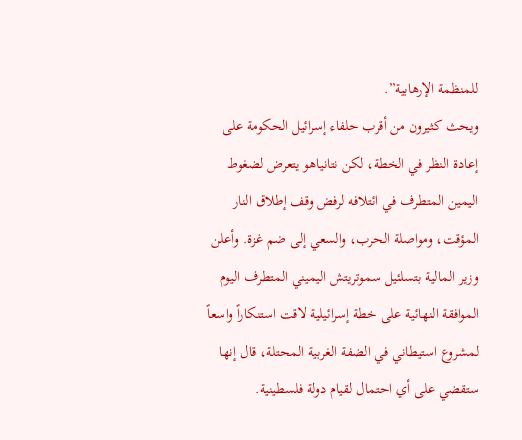للمنظمة الإرهابية”.
ويحث كثيرون من أقرب حلفاء إسرائيل الحكومة على إعادة النظر في الخطة، لكن نتانياهو يتعرض لضغوط اليمين المتطرف في ائتلافه لرفض وقف إطلاق النار المؤقت، ومواصلة الحرب، والسعي إلى ضم غزة. وأعلن وزير المالية بتسلئيل سموتريتش اليميني المتطرف اليوم الموافقة النهائية على خطة إسرائيلية لاقت استنكاراً واسعاً لمشروع استيطاني في الضفة الغربية المحتلة، قال إنها ستقضي على أي احتمال لقيام دولة فلسطينية.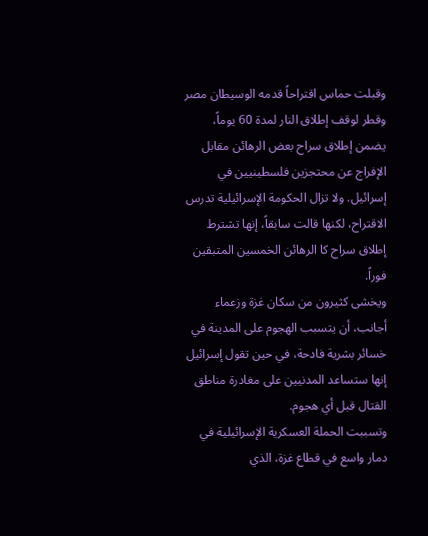وقبلت حماس اقتراحاً قدمه الوسيطان مصر وقطر لوقف إطلاق النار لمدة 60 يوماً، يضمن إطلاق سراح بعض الرهائن مقابل الإفراج عن محتجزين فلسطينيين في إسرائيل. ولا تزال الحكومة الإسرائيلية تدرس الاقتراح، لكنها قالت سابقاً، إنها تشترط إطلاق سراح كا الرهائن الخمسين المتبقين فوراً.
ويخشى كثيرون من سكان غزة وزعماء أجانب، أن يتسبب الهجوم على المدينة في خسائر بشرية فادحة، في حين تقول إسرائيل إنها ستساعد المدنيين على مغادرة مناطق القتال قبل أي هجوم.
وتسببت الحملة العسكرية الإسرائيلية في دمار واسع في قطاع غزة، الذي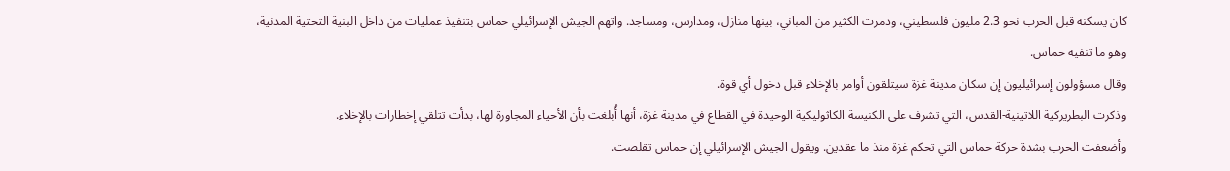كان يسكنه قبل الحرب نحو 2.3 مليون فلسطيني، ودمرت الكثير من المباني، بينها منازل، ومدارس، ومساجد. واتهم الجيش الإسرائيلي حماس بتنفيذ عمليات من داخل البنية التحتية المدنية، وهو ما تنفيه حماس.
وقال مسؤولون إسرائيليون إن سكان مدينة غزة سيتلقون أوامر بالإخلاء قبل دخول أي قوة.
وذكرت البطريركية اللاتينية-القدس، التي تشرف على الكنيسة الكاثوليكية الوحيدة في القطاع في مدينة غزة، أنها أُبلغت بأن الأحياء المجاورة لها، بدأت تتلقي إخطارات بالإخلاء.
وأضعفت الحرب بشدة حركة حماس التي تحكم غزة منذ ما عقدين. ويقول الجيش الإسرائيلي إن حماس تقلصت.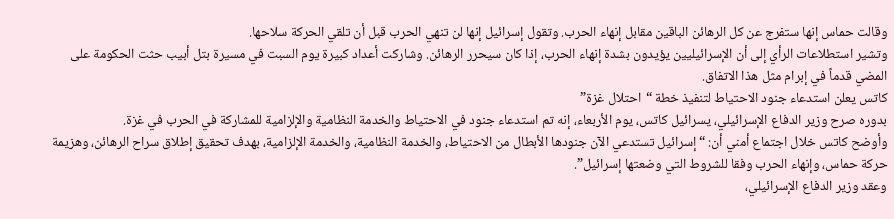وقالت حماس إنها ستفرج عن كل الرهائن الباقين مقابل إنهاء الحرب. وتقول إسرائيل إنها لن تنهي الحرب قبل أن تلقي الحركة سلاحها.
وتشير استطلاعات الرأي إلى أن الإسرائيليين يؤيدون بشدة إنهاء الحرب، إذا كان سيحرر الرهائن. وشاركت أعداد كبيرة يوم السبت في مسيرة بتل أبيب حثت الحكومة على المضي قدماً في إبرام مثل هذا الاتفاق.
كاتس يعلن استدعاء جنود الاحتياط لتنفيذ خطة “احتلال غزة”
بدوره صرح وزير الدفاع الإسرائيلي، يسرائيل كاتس، يوم الأربعاء، إنه تم استدعاء جنود في الاحتياط والخدمة النظامية والإلزامية للمشاركة في الحرب في غزة.
وأوضح كاتس خلال اجتماع أمني أن: “إسرائيل تستدعي الآن جنودها الأبطال من الاحتياط، والخدمة النظامية، والخدمة الإلزامية، بهدف تحقيق إطلاق سراح الرهائن، وهزيمة حركة حماس، وإنهاء الحرب وفقا للشروط التي وضعتها إسرائيل”.
وعقد وزير الدفاع الإسرائيلي،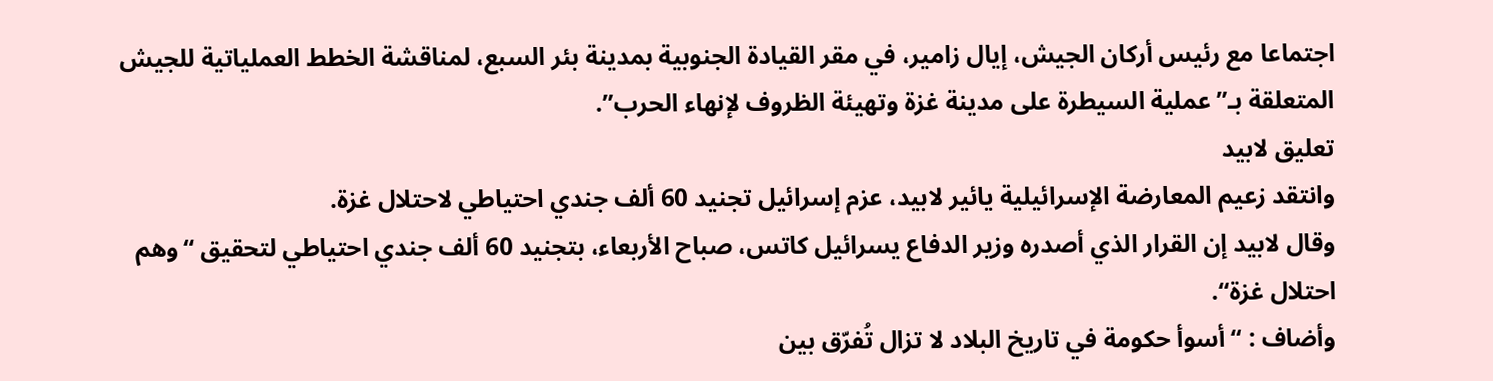اجتماعا مع رئيس أركان الجيش، إيال زامير، في مقر القيادة الجنوبية بمدينة بئر السبع، لمناقشة الخطط العملياتية للجيش المتعلقة بـ”عملية السيطرة على مدينة غزة وتهيئة الظروف لإنهاء الحرب”.
تعليق لابيد
وانتقد زعيم المعارضة الإسرائيلية يائير لابيد، عزم إسرائيل تجنيد 60 ألف جندي احتياطي لاحتلال غزة.
وقال لابيد إن القرار الذي أصدره وزير الدفاع يسرائيل كاتس، صباح الأربعاء، بتجنيد 60 ألف جندي احتياطي لتحقيق “وهم احتلال غزة“.
وأضاف : “أسوأ حكومة في تاريخ البلاد لا تزال تُفرّق بين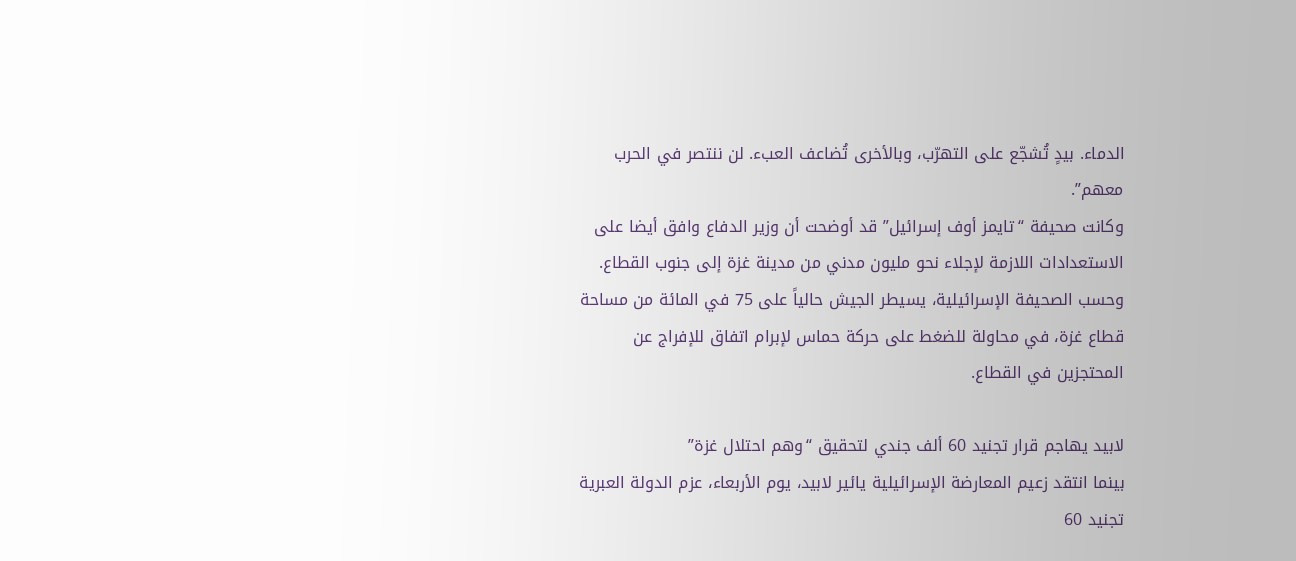الدماء. بيدٍ تُشجّع على التهرّب، وبالأخرى تُضاعف العبء. لن ننتصر في الحرب معهم”.
وكانت صحيفة “تايمز أوف إسرائيل” قد أوضحت أن وزير الدفاع وافق أيضا على الاستعدادات اللازمة لإجلاء نحو مليون مدني من مدينة غزة إلى جنوب القطاع.
وحسب الصحيفة الإسرائيلية، يسيطر الجيش حالياً على 75 في المائة من مساحة قطاع غزة، في محاولة للضغط على حركة حماس لإبرام اتفاق للإفراج عن المحتجزين في القطاع.

لابيد يهاجم قرار تجنيد 60 ألف جندي لتحقيق “وهم احتلال غزة”
بينما انتقد زعيم المعارضة الإسرائيلية يائير لابيد، يوم الأربعاء، عزم الدولة العبرية تجنيد 60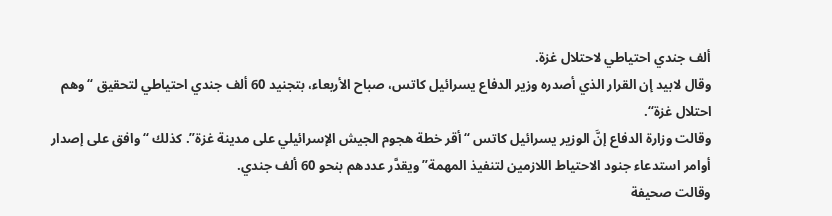ألف جندي احتياطي لاحتلال غزة.
وقال لابيد إن القرار الذي أصدره وزير الدفاع يسرائيل كاتس، صباح الأربعاء، بتجنيد 60 ألف جندي احتياطي لتحقيق “وهم احتلال غزة“.
وقالت وزارة الدفاع إنَّ الوزير يسرائيل كاتس “أقر خطة هجوم الجيش الإسرائيلي على مدينة غزة”. كذلك “وافق على إصدار أوامر استدعاء جنود الاحتياط اللازمين لتنفيذ المهمة” ويقدَّر عددهم بنحو 60 ألف جندي.
وقالت صحيفة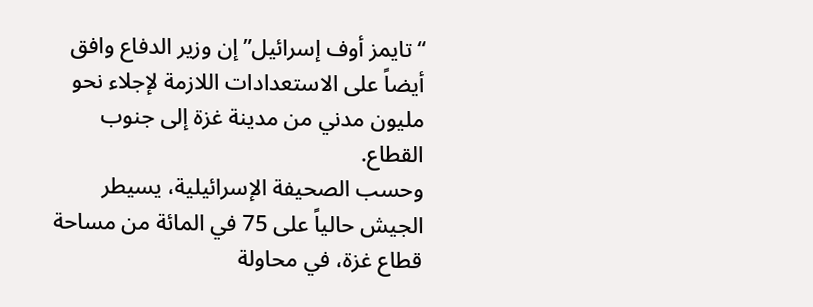“تايمز أوف إسرائيل” إن وزير الدفاع وافق أيضاً على الاستعدادات اللازمة لإجلاء نحو مليون مدني من مدينة غزة إلى جنوب القطاع.
وحسب الصحيفة الإسرائيلية، يسيطر الجيش حالياً على 75 في المائة من مساحة قطاع غزة، في محاولة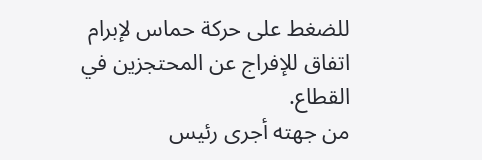للضغط على حركة حماس لإبرام اتفاق للإفراج عن المحتجزين في القطاع.
من جهته أجرى رئيس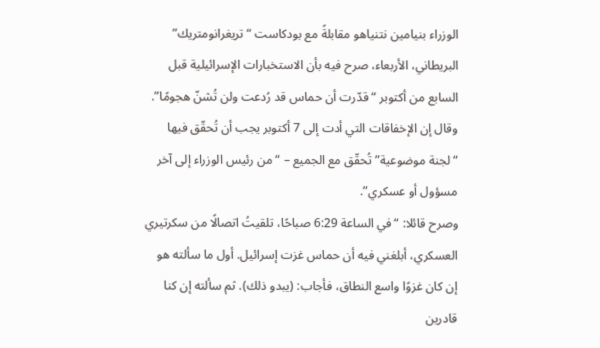الوزراء بنيامين نتنياهو مقابلةً مع بودكاست “تريغرانومتريك” البريطاني، الأربعاء، صرح فيه بأن الاستخبارات الإسرائيلية قبل السابع من أكتوبر “قدّرت أن حماس قد رُدعت ولن تُشنّ هجومًا”.
وقال إن الإخفاقات التي أدت إلى 7 أكتوبر يجب أن تُحقّق فيها “لجنة موضوعية” تُحقّق مع الجميع – “من رئيس الوزراء إلى آخر مسؤول أو عسكري”.
وصرح قائلا: “في الساعة 6:29 صباحًا، تلقيتُ اتصالًا من سكرتيري العسكري، أبلغني فيه أن حماس غزت إسرائيل. أول ما سألته هو إن كان غزوًا واسع النطاق، فأجاب: (يبدو ذلك). ثم سألته إن كنا قادرين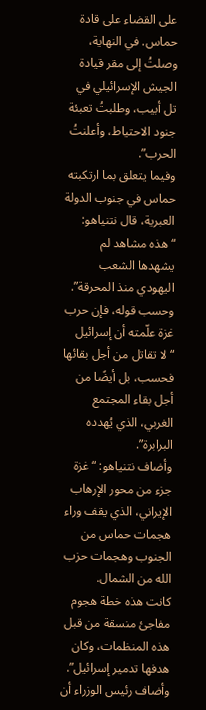على القضاء على قادة حماس. في النهاية، وصلتُ إلى مقر قيادة الجيش الإسرائيلي في تل أبيب، وطلبتُ تعبئة جنود الاحتياط، وأعلنتُ الحرب”.
وفيما يتعلق بما ارتكبته حماس في جنوب الدولة العبرية، قال نتنياهو: “هذه مشاهد لم يشهدها الشعب اليهودي منذ المحرقة”.
وحسب قوله، فإن حرب غزة علّمته أن إسرائيل “لا تقاتل من أجل بقائها فحسب، بل أيضًا من أجل بقاء المجتمع الغربي، الذي يُهدده البرابرة”.
وأضاف نتنياهو: “غزة جزء من محور الإرهاب الإيراني، الذي يقف وراء هجمات حماس من الجنوب وهجمات حزب الله من الشمال.
كانت هذه خطة هجوم مفاجئ منسقة من قبل هذه المنظمات، وكان هدفها تدمير إسرائيل”. وأضاف رئيس الوزراء أن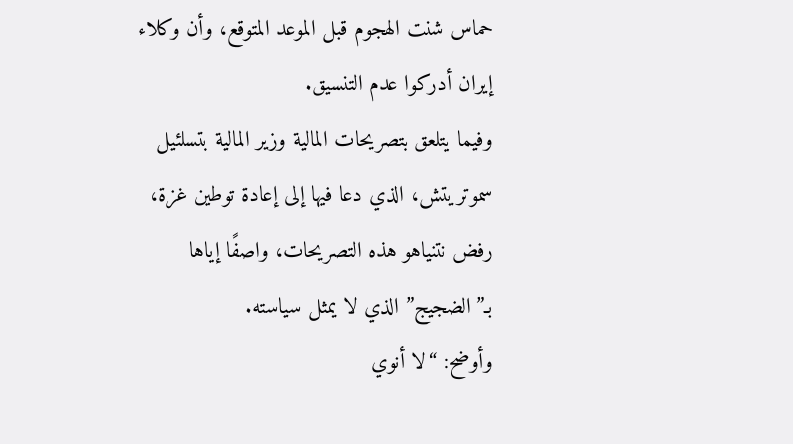حماس شنت الهجوم قبل الموعد المتوقع، وأن وكلاء إيران أدركوا عدم التنسيق.
وفيما يتلعق بتصريحات المالية وزير المالية بتسلئيل سموتريتش، الذي دعا فيها إلى إعادة توطين غزة، رفض نتنياهو هذه التصريحات، واصفًا إياها بـ”الضجيج” الذي لا يمثل سياسته.
وأوضح: “لا أنوي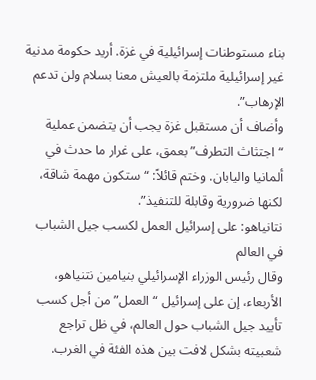بناء مستوطنات إسرائيلية في غزة. أريد حكومة مدنية غير إسرائيلية ملتزمة بالعيش معنا بسلام ولن تدعم الإرهاب”.
وأضاف أن مستقبل غزة يجب أن يتضمن عملية “اجتثاث التطرف” بعمق، على غرار ما حدث في ألمانيا واليابان. وختم قائلاً: “ستكون مهمة شاقة، لكنها ضرورية وقابلة للتنفيذ”.
نتانياهو: على إسرائيل العمل لكسب جيل الشباب في العالم
وقال رئيس الوزراء الإسرائيلي بنيامين نتنياهو، الأربعاء، إن على إسرائيل “العمل” من أجل كسب تأييد جيل الشباب حول العالم، في ظل تراجع شعبيته بشكل لافت بين هذه الفئة في الغرب.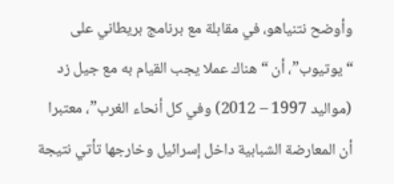وأوضح نتنياهو، في مقابلة مع برنامج بريطاني على “يوتيوب”، أن “هناك عملا يجب القيام به مع جيل زد (مواليد 1997 – 2012) وفي كل أنحاء الغرب”، معتبرا أن المعارضة الشبابية داخل إسرائيل وخارجها تأتي نتيجة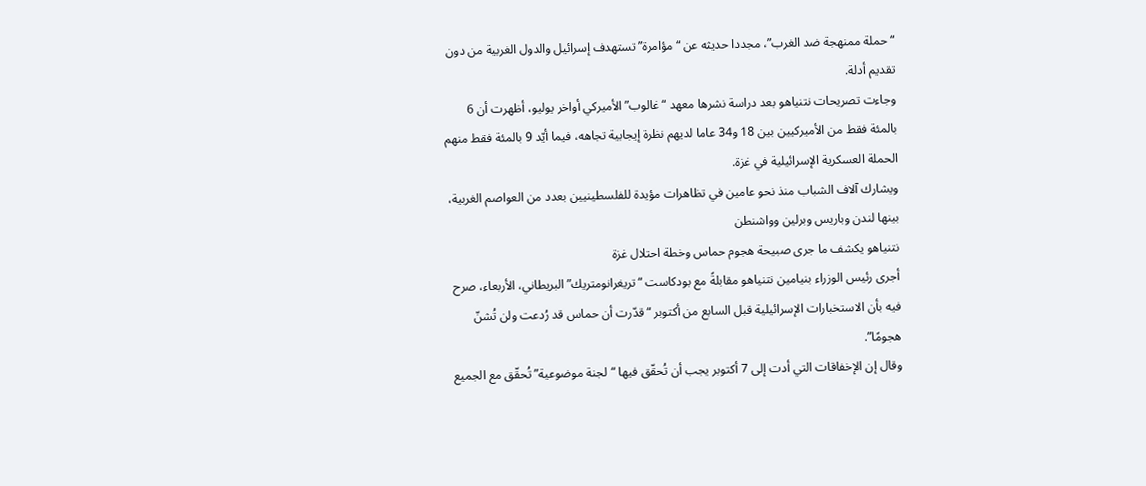“حملة ممنهجة ضد الغرب”، مجددا حديثه عن “مؤامرة” تستهدف إسرائيل والدول الغربية من دون تقديم أدلة.
وجاءت تصريحات نتنياهو بعد دراسة نشرها معهد “غالوب” الأميركي أواخر يوليو، أظهرت أن 6 بالمئة فقط من الأميركيين بين 18 و34 عاما لديهم نظرة إيجابية تجاهه، فيما أيّد 9 بالمئة فقط منهم الحملة العسكرية الإسرائيلية في غزة.
ويشارك آلاف الشباب منذ نحو عامين في تظاهرات مؤيدة للفلسطينيين بعدد من العواصم الغربية، بينها لندن وباريس وبرلين وواشنطن
نتنياهو يكشف ما جرى صبيحة هجوم حماس وخطة احتلال غزة
أجرى رئيس الوزراء بنيامين نتنياهو مقابلةً مع بودكاست “تريغرانومتريك” البريطاني، الأربعاء، صرح فيه بأن الاستخبارات الإسرائيلية قبل السابع من أكتوبر “قدّرت أن حماس قد رُدعت ولن تُشنّ هجومًا”.
وقال إن الإخفاقات التي أدت إلى 7 أكتوبر يجب أن تُحقّق فيها “لجنة موضوعية” تُحقّق مع الجميع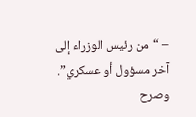– “من رئيس الوزراء إلى آخر مسؤول أو عسكري”.
وصرح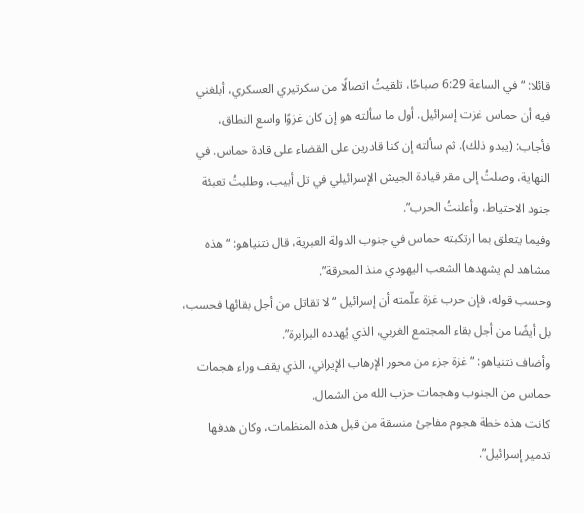قائلا: “في الساعة 6:29 صباحًا، تلقيتُ اتصالًا من سكرتيري العسكري، أبلغني فيه أن حماس غزت إسرائيل. أول ما سألته هو إن كان غزوًا واسع النطاق، فأجاب: (يبدو ذلك). ثم سألته إن كنا قادرين على القضاء على قادة حماس. في النهاية، وصلتُ إلى مقر قيادة الجيش الإسرائيلي في تل أبيب، وطلبتُ تعبئة جنود الاحتياط، وأعلنتُ الحرب”.
وفيما يتعلق بما ارتكبته حماس في جنوب الدولة العبرية، قال نتنياهو: “هذه مشاهد لم يشهدها الشعب اليهودي منذ المحرقة”.
وحسب قوله، فإن حرب غزة علّمته أن إسرائيل “لا تقاتل من أجل بقائها فحسب، بل أيضًا من أجل بقاء المجتمع الغربي، الذي يُهدده البرابرة”.
وأضاف نتنياهو: “غزة جزء من محور الإرهاب الإيراني، الذي يقف وراء هجمات حماس من الجنوب وهجمات حزب الله من الشمال.
كانت هذه خطة هجوم مفاجئ منسقة من قبل هذه المنظمات، وكان هدفها تدمير إسرائيل”.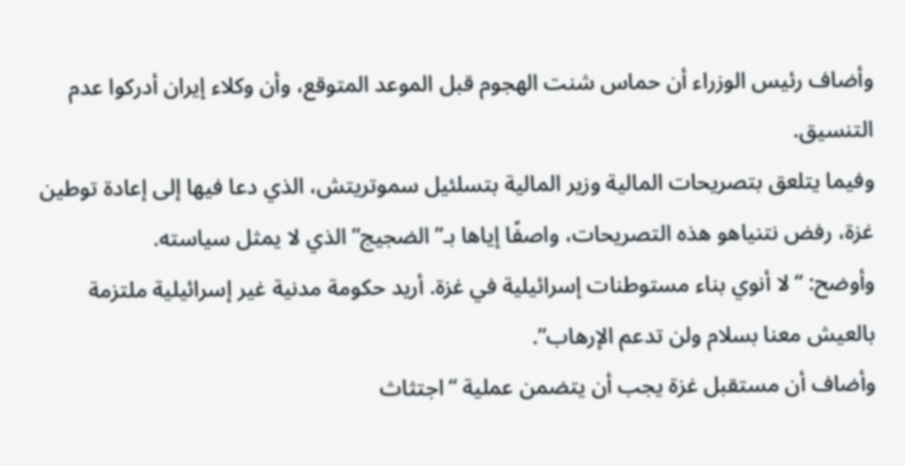وأضاف رئيس الوزراء أن حماس شنت الهجوم قبل الموعد المتوقع، وأن وكلاء إيران أدركوا عدم التنسيق.
وفيما يتلعق بتصريحات المالية وزير المالية بتسلئيل سموتريتش، الذي دعا فيها إلى إعادة توطين غزة، رفض نتنياهو هذه التصريحات، واصفًا إياها بـ”الضجيج” الذي لا يمثل سياسته.
وأوضح: “لا أنوي بناء مستوطنات إسرائيلية في غزة. أريد حكومة مدنية غير إسرائيلية ملتزمة بالعيش معنا بسلام ولن تدعم الإرهاب”.
وأضاف أن مستقبل غزة يجب أن يتضمن عملية “اجتثاث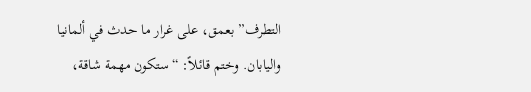التطرف” بعمق، على غرار ما حدث في ألمانيا واليابان. وختم قائلاً: “ستكون مهمة شاقة،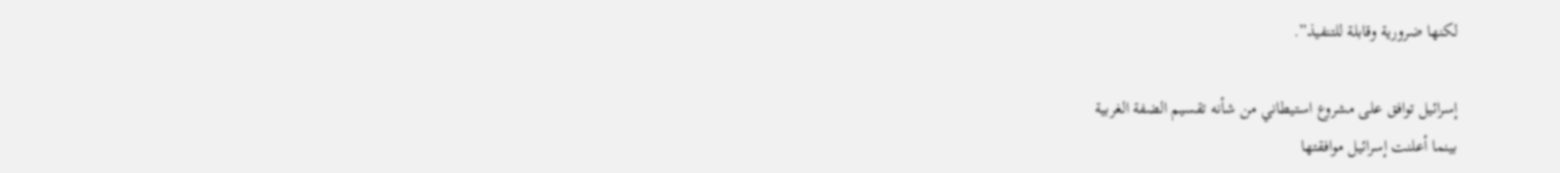لكنها ضرورية وقابلة للتنفيذ”.

إسرائيل توافق على مشروع استيطاني من شأنه تقسيم الضفة الغربية
بينما أعلنت إسرائيل موافقتها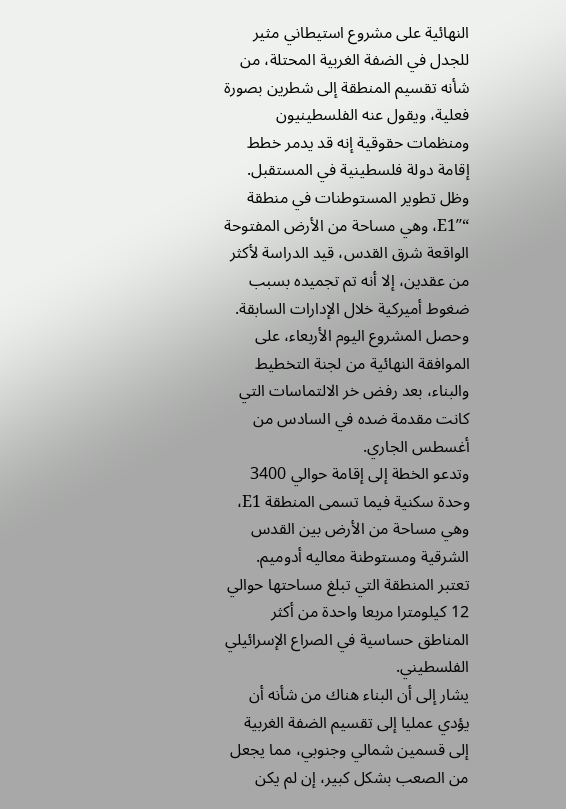النهائية على مشروع استيطاني مثير للجدل في الضفة الغربية المحتلة، من شأنه تقسيم المنطقة إلى شطرين بصورة فعلية، ويقول عنه الفلسطينيون ومنظمات حقوقية إنه قد يدمر خطط إقامة دولة فلسطينية في المستقبل.
وظل تطوير المستوطنات في منطقة “E1″، وهي مساحة من الأرض المفتوحة الواقعة شرق القدس، قيد الدراسة لأكثر من عقدين، إلا أنه تم تجميده بسبب ضغوط أميركية خلال الإدارات السابقة.
وحصل المشروع اليوم الأربعاء، على الموافقة النهائية من لجنة التخطيط والبناء، بعد رفض خر الالتماسات التي كانت مقدمة ضده في السادس من أغسطس الجاري.
وتدعو الخطة إلى إقامة حوالي 3400 وحدة سكنية فيما تسمى المنطقة E1، وهي مساحة من الأرض بين القدس الشرقية ومستوطنة معاليه أدوميم.
تعتبر المنطقة التي تبلغ مساحتها حوالي 12 كيلومترا مربعا واحدة من أكثر المناطق حساسية في الصراع الإسرائيلي الفلسطيني.
يشار إلى أن البناء هناك من شأنه أن يؤدي عمليا إلى تقسيم الضفة الغربية إلى قسمين شمالي وجنوبي، مما يجعل من الصعب بشكل كبير، إن لم يكن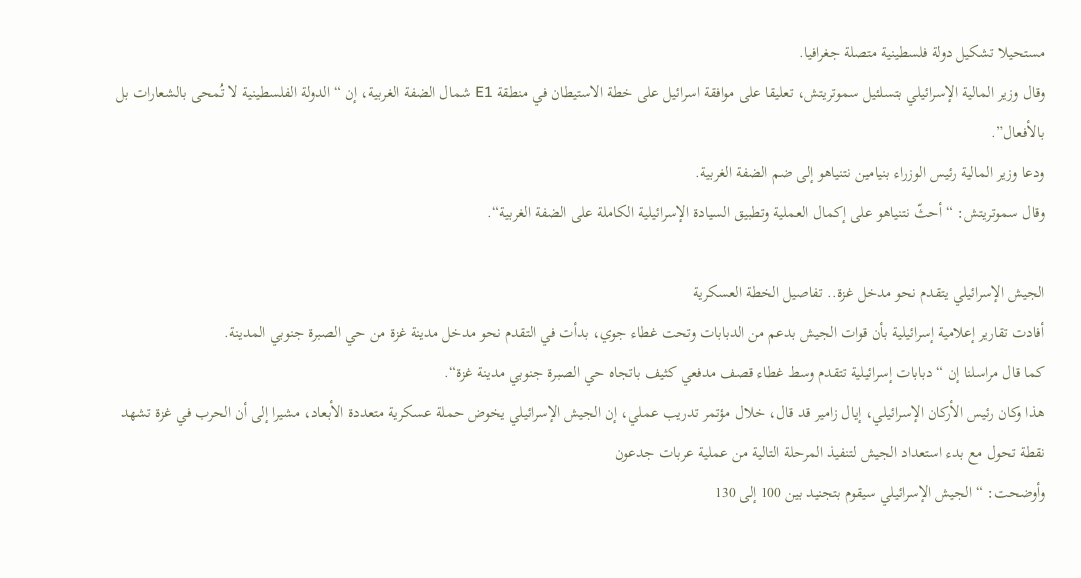مستحيلا تشكيل دولة فلسطينية متصلة جغرافيا.
وقال وزير المالية الإسرائيلي بتسلئيل سموتريتش، تعليقا على موافقة اسرائيل على خطة الاستيطان في منطقة E1 شمال الضفة الغربية، إن “الدولة الفلسطينية لا تُمحى بالشعارات بل بالأفعال”.
ودعا وزير المالية رئيس الوزراء بنيامين نتنياهو إلى ضم الضفة الغربية.
وقال سموتريتش: “أحثّ نتنياهو على إكمال العملية وتطبيق السيادة الإسرائيلية الكاملة على الضفة الغربية“.

الجيش الإسرائيلي يتقدم نحو مدخل غزة.. تفاصيل الخطة العسكرية
أفادت تقارير إعلامية إسرائيلية بأن قوات الجيش بدعم من الدبابات وتحت غطاء جوي، بدأت في التقدم نحو مدخل مدينة غزة من حي الصبرة جنوبي المدينة.
كما قال مراسلنا إن “دبابات إسرائيلية تتقدم وسط غطاء قصف مدفعي كثيف باتجاه حي الصبرة جنوبي مدينة غزة“.
هذا وكان رئيس الأركان الإسرائيلي، إيال زامير قد قال، خلال مؤتمر تدريب عملي، إن الجيش الإسرائيلي يخوض حملة عسكرية متعددة الأبعاد، مشيرا إلى أن الحرب في غزة تشهد نقطة تحول مع بدء استعداد الجيش لتنفيذ المرحلة التالية من عملية عربات جدعون
وأوضحت: “الجيش الإسرائيلي سيقوم بتجنيد بين 100 إلى 130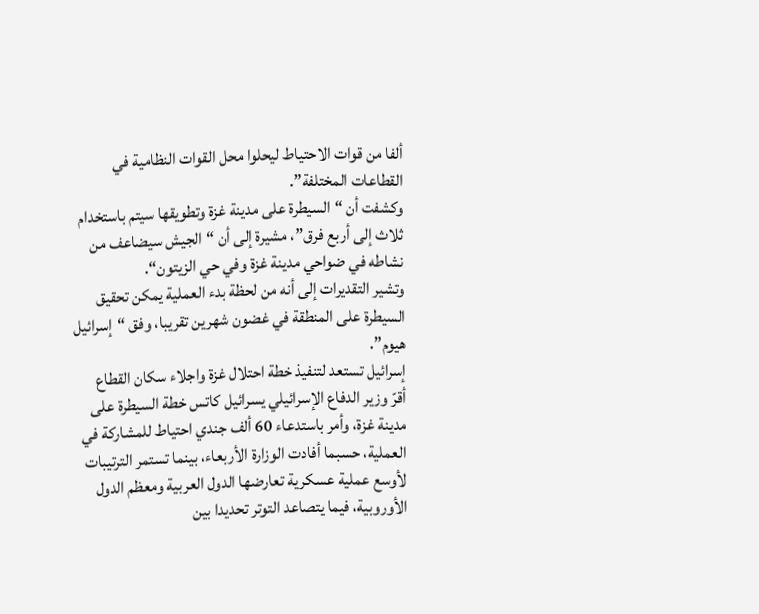ألفا من قوات الاحتياط ليحلوا محل القوات النظامية في القطاعات المختلفة”.
وكشفت أن “السيطرة على مدينة غزة وتطويقها سيتم باستخدام ثلاث إلى أربع فرق”، مشيرة إلى أن “الجيش سيضاعف من نشاطه في ضواحي مدينة غزة وفي حي الزيتون“.
وتشير التقديرات إلى أنه من لحظة بدء العملية يمكن تحقيق السيطرة على المنطقة في غضون شهرين تقريبا، وفق “إسرائيل هيوم”.
إسرائيل تستعد لتنفيذ خطة احتلال غزة واجلاء سكان القطاع
أقرّ وزير الدفاع الإسرائيلي يسرائيل كاتس خطة السيطرة على مدينة غزة، وأمر باستدعاء 60 ألف جندي احتياط للمشاركة في العملية، حسبما أفادت الوزارة الأربعاء، بينما تستمر الترتيبات لأوسع عملية عسكرية تعارضها الدول العربية ومعظم الدول الأوروبية، فيما يتصاعد التوتر تحديدا بين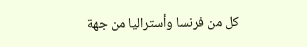كل من فرنسا وأستراليا من جهة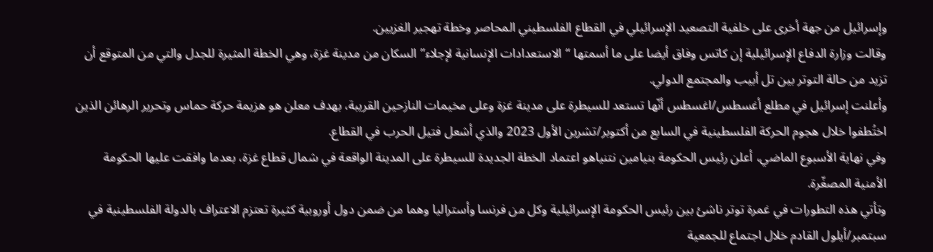وإسرائيل من جهة أخرى على خلفية التصعيد الإسرائيلي في القطاع الفلسطيني المحاصر وخطة تهجير الغزيين.
وقالت وزارة الدفاع الإسرائيلية إن كاتس وفاق أيضا على ما أسمتها “الاستعدادات الإنسانية لإجلاء” السكان من مدينة غزة، وهي الخطة المثيرة للجدل والتي من المتوقع أن تزيد من حالة التوتر بين تل أبيب والمجتمع الدولي.
وأعلنت إسرائيل في مطلع أغسطس/اغسطس أنّها تستعد للسيطرة على مدينة غزة وعلى مخيمات النازحين القريبة، بهدف معلن هو هزيمة حركة حماس وتحرير الرهائن الذين اختُطفوا خلال هجوم الحركة الفلسطينية في السابع من أكتوبر/تشرين الأول 2023 والذي أشعل فتيل الحرب في القطاع.
وفي نهاية الأسبوع الماضي، أعلن رئيس الحكومة بنيامين نتنياهو اعتماد الخطة الجديدة للسيطرة على المدينة الواقعة في شمال قطاع غزة، بعدما وافقت عليها الحكومة الأمنية المصغّرة.
وتأتي هذه التطورات في غمرة توتر ناشئ بين رئيس الحكومة الإسرائيلية وكل من فرنسا وأستراليا وهما من ضمن دول أوروبية كثيرة تعتزم الاعتراف بالدولة الفلسطينية في سبتمبر/أيلول القادم خلال اجتماع للجمعية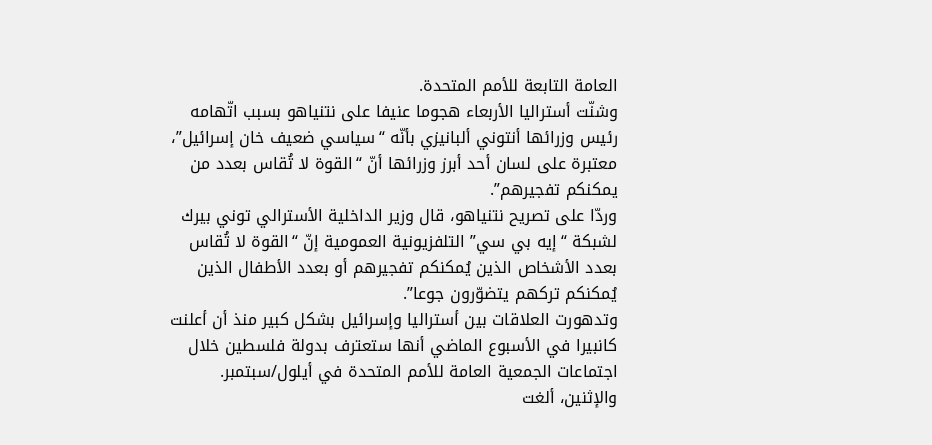العامة التابعة للأمم المتحدة.
وشنّت أستراليا الأربعاء هجوما عنيفا على نتنياهو بسبب اتّهامه رئيس وزرائها أنتوني ألبانيزي بأنّه “سياسي ضعيف خان إسرائيل”، معتبرة على لسان أحد أبرز وزرائها أنّ “القوة لا تُقاس بعدد من يمكنكم تفجيرهم”.
وردّا على تصريح نتنياهو، قال وزير الداخلية الأسترالي توني بيرك لشبكة “إيه بي سي” التلفزيونية العمومية إنّ “القوة لا تُقاس بعدد الأشخاص الذين يُمكنكم تفجيرهم أو بعدد الأطفال الذين يُمكنكم تركهم يتضوّرون جوعا”.
وتدهورت العلاقات بين أستراليا وإسرائيل بشكل كبير منذ أن أعلنت كانبيرا في الأسبوع الماضي أنها ستعترف بدولة فلسطين خلال اجتماعات الجمعية العامة للأمم المتحدة في أيلول/سبتمبر.
والإثنين، ألغت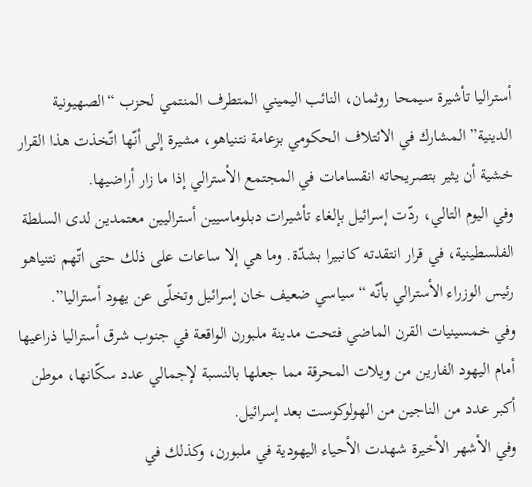أستراليا تأشيرة سيمحا روثمان، النائب اليميني المتطرف المنتمي لحزب “الصهيونية الدينية” المشارك في الائتلاف الحكومي بزعامة نتنياهو، مشيرة إلى أنّها اتّخذت هذا القرار خشية أن يثير بتصريحاته انقسامات في المجتمع الأسترالي إذا ما زار أراضيها.
وفي اليوم التالي، ردّت إسرائيل بإلغاء تأشيرات دبلوماسيين أستراليين معتمدين لدى السلطة الفلسطينية، في قرار انتقدته كانبيرا بشدّة. وما هي إلا ساعات على ذلك حتى اتّهم نتنياهو رئيس الوزراء الأسترالي بأنّه “سياسي ضعيف خان إسرائيل وتخلّى عن يهود أستراليا”.
وفي خمسينيات القرن الماضي فتحت مدينة ملبورن الواقعة في جنوب شرق أستراليا ذراعيها أمام اليهود الفارين من ويلات المحرقة مما جعلها بالنسبة لإجمالي عدد سكّانها، موطن أكبر عدد من الناجين من الهولوكوست بعد إسرائيل.
وفي الأشهر الأخيرة شهدت الأحياء اليهودية في ملبورن، وكذلك في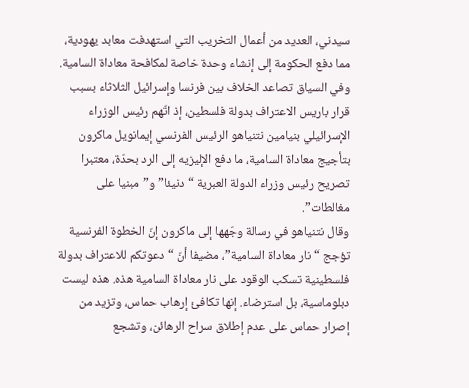سيدني، العديد من أعمال التخريب التي استهدفت معابد يهودية، مما دفع الحكومة إلى إنشاء وحدة خاصة لمكافحة معاداة السامية.
وفي السياق تصاعد الخلاف بين فرنسا وإسرائيل الثلاثاء بسبب قرار باريس الاعتراف بدولة فلسطين، إذ اتّهم رئيس الوزراء الإسرائيلي بنيامين نتنياهو الرئيس الفرنسي إيمانويل ماكرون بتأجيج معاداة السامية، ما دفع الإليزيه إلى الرد بحدّة، معتبرا تصريح رئيس وزراء الدولة العبرية “دنيئا” و”مبنيا على مغالطات”.
وقال نتنياهو في رسالة وجّهها إلى ماكرون إنّ الخطوة الفرنسية تؤجج “نار معاداة السامية”، مضيفا أنّ “دعوتكم للاعتراف بدولة فلسطينية تسكب الوقود على نار معاداة السامية هذه. هذه ليست دبلوماسية، بل استرضاء. إنها تكافئ إرهاب حماس، وتزيد من إصرار حماس على عدم إطلاق سراح الرهائن، وتشجع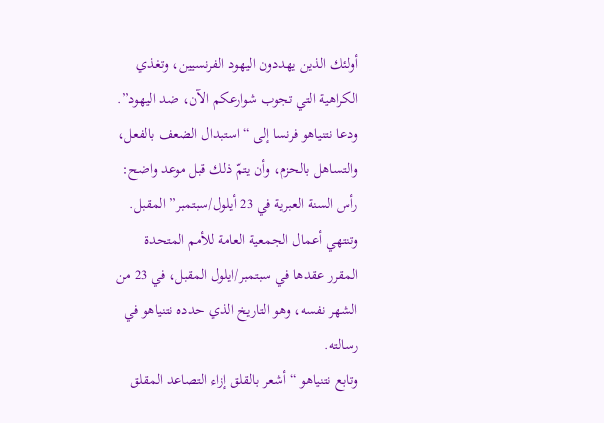أولئك الذين يهددون اليهود الفرنسيين، وتغذي الكراهية التي تجوب شوارعكم الآن، ضد اليهود”.
ودعا نتنياهو فرنسا إلى “استبدال الضعف بالفعل، والتساهل بالحزم، وأن يتمّ ذلك قبل موعد واضح: رأس السنة العبرية في 23 أيلول/سبتمبر” المقبل.
وتنتهي أعمال الجمعية العامة للأمم المتحدة المقرر عقدها في سبتمبر/ايلول المقبل، في 23 من الشهر نفسه، وهو التاريخ الذي حدده نتنياهو في رسالته.
وتابع نتنياهو “أشعر بالقلق إزاء التصاعد المقلق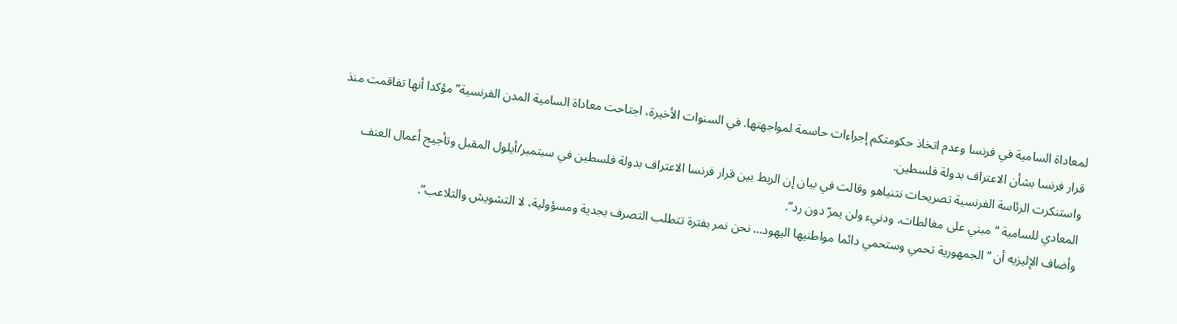لمعاداة السامية في فرنسا وعدم اتخاذ حكومتكم إجراءات حاسمة لمواجهتها. في السنوات الأخيرة، اجتاحت معاداة السامية المدن الفرنسية” مؤكدا أنها تفاقمت منذ قرار فرنسا بشأن الاعتراف بدولة فلسطين.
واستنكرت الرئاسة الفرنسية تصريحات نتنياهو وقالت في بيان إن الربط بين قرار فرنسا الاعتراف بدولة فلسطين في سبتمبر/أيلول المقبل وتأجيج أعمال العنف المعادي للسامية “مبني على مغالطات، ودنيء ولن يمرّ دون رد”.
وأضاف الإليزيه أن “الجمهورية تحمي وستحمي دائما مواطنيها اليهود… نحن نمر بفترة تتطلب التصرف بجدية ومسؤولية، لا التشويش والتلاعب”.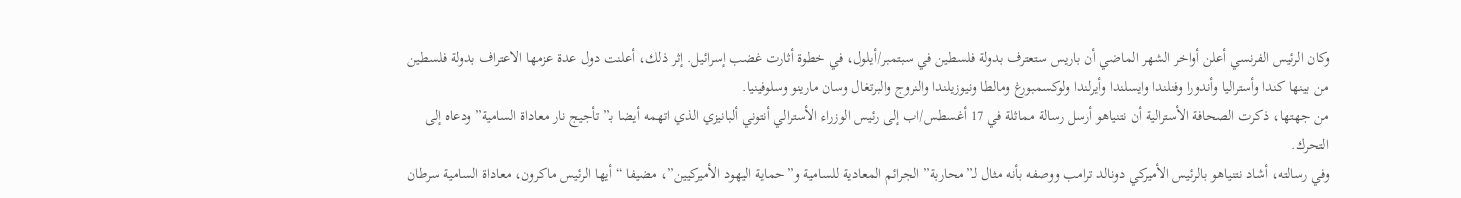وكان الرئيس الفرنسي أعلن أواخر الشهر الماضي أن باريس ستعترف بدولة فلسطين في سبتمبر/أيلول، في خطوة أثارت غضب إسرائيل. إثر ذلك، أعلنت دول عدة عزمها الاعتراف بدولة فلسطين من بينها كندا وأستراليا وأندورا وفنلندا وايسلندا وأيرلندا ولوكسمبورغ ومالطا ونيوزيلندا والنروج والبرتغال وسان مارينو وسلوفينيا.
من جهتها، ذكرت الصحافة الأسترالية أن نتنياهو أرسل رسالة مماثلة في 17 أغسطس/اب إلى رئيس الوزراء الأسترالي أنتوني ألبانيزي الذي اتهمه أيضا بـ”تأجيج نار معاداة السامية” ودعاه إلى التحرك.
وفي رسالته، أشاد نتنياهو بالرئيس الأميركي دونالد ترامب ووصفه بأنه مثال لـ”محاربة” الجرائم المعادية للسامية و”حماية اليهود الأميركيين”، مضيفا “أيها الرئيس ماكرون، معاداة السامية سرطان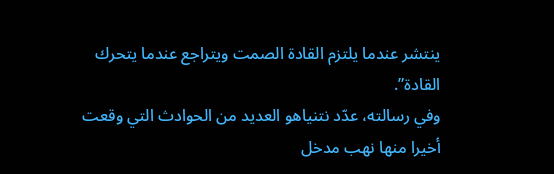ينتشر عندما يلتزم القادة الصمت ويتراجع عندما يتحرك القادة”.
وفي رسالته، عدّد نتنياهو العديد من الحوادث التي وقعت أخيرا منها نهب مدخل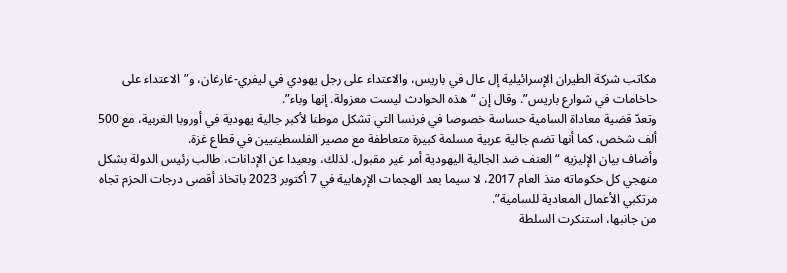مكاتب شركة الطيران الإسرائيلية إل عال في باريس، والاعتداء على رجل يهودي في ليفري-غارغان، و”الاعتداء على حاخامات في شوارع باريس”. وقال إن “هذه الحوادث ليست معزولة. إنها وباء”.
وتعدّ قضية معاداة السامية حساسة خصوصا في فرنسا التي تشكل موطنا لأكبر جالية يهودية في أوروبا الغربية، مع 500 ألف شخص، كما أنها تضم جالية عربية مسلمة كبيرة متعاطفة مع مصير الفلسطينيين في قطاع غزة.
وأضاف بيان الإليزيه “العنف ضد الجالية اليهودية أمر غير مقبول. لذلك، وبعيدا عن الإدانات، طالب رئيس الدولة بشكل منهجي كل حكوماته منذ العام 2017، لا سيما بعد الهجمات الإرهابية في 7 أكتوبر 2023 باتخاذ أقصى درجات الحزم تجاه مرتكبي الأعمال المعادية للسامية”.
من جانبها، استنكرت السلطة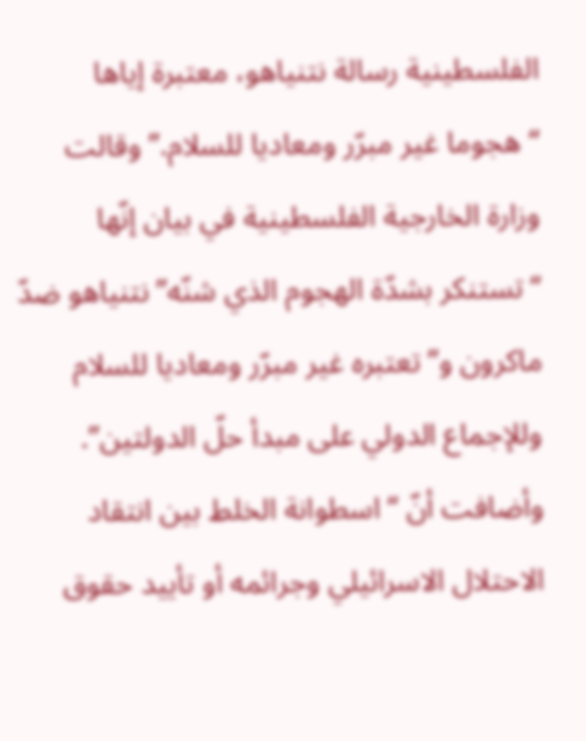الفلسطينية رسالة نتنياهو، معتبرة إياها “هجوما غير مبرّر ومعاديا للسلام.” وقالت وزارة الخارجية الفلسطينية في بيان إنّها “تستنكر بشدّة الهجوم الذي شنّه” نتنياهو ضدّ ماكرون و”تعتبره غير مبرّر ومعاديا للسلام وللإجماع الدولي على مبدأ حلّ الدولتين”.
وأضافت أنّ “اسطوانة الخلط بين انتقاد الاحتلال الاسرائيلي وجرائمه أو تأييد حقوق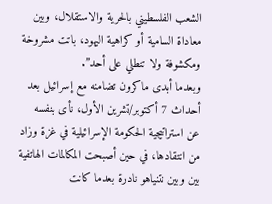الشعب الفلسطيني بالحرية والاستقلال، وبين معاداة السامية أو كراهية اليهود، باتت مشروخة ومكشوفة ولا تنطلي على أحد”.
وبعدما أبدى ماكرون تضامنه مع إسرائيل بعد أحداث 7 أكتوبر/تشرين الأول، نأى بنفسه عن استراتيجية الحكومة الإسرائيلية في غزة وزاد من انتقادها، في حين أصبحت المكالمات الهاتفية بين وبين نتنياهو نادرة بعدما كانت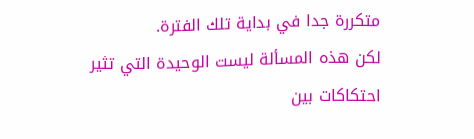متكررة جدا في بداية تلك الفترة.
لكن هذه المسألة ليست الوحيدة التي تثير احتكاكات بين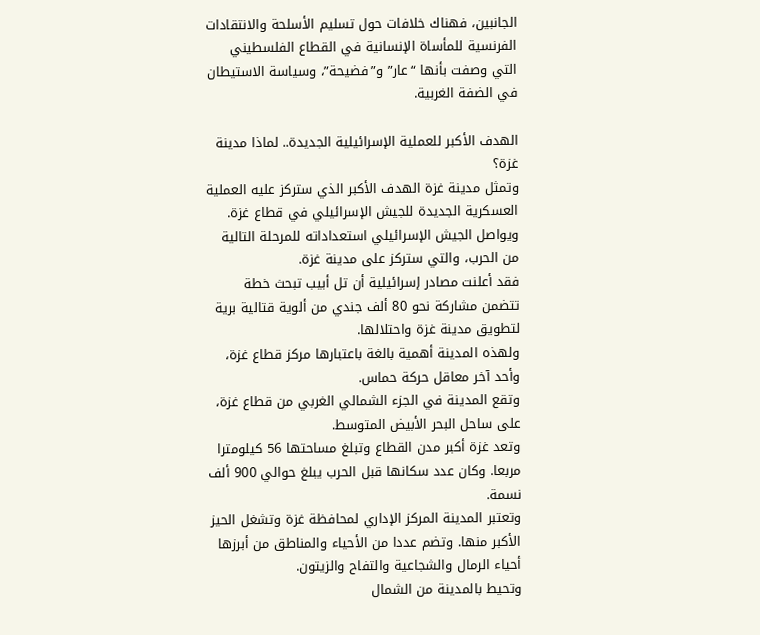الجانبين، فهناك خلافات حول تسليم الأسلحة والانتقادات الفرنسية للمأساة الإنسانية في القطاع الفلسطيني التي وصفت بأنها “عار” و”فضيحة”، وسياسة الاستيطان في الضفة الغربية.

الهدف الأكبر للعملية الإسرائيلية الجديدة.. لماذا مدينة غزة؟
وتمثل مدينة غزة الهدف الأكبر الذي ستركز عليه العملية العسكرية الجديدة للجيش الإسرائيلي في قطاع غزة.
ويواصل الجيش الإسرائيلي استعداداته للمرحلة التالية من الحرب، والتي ستركز على مدينة غزة.
فقد أعلنت مصادر إسرائيلية أن تل أبيب تبحث خطة تتضمن مشاركة نحو 80 ألف جندي من ألوية قتالية برية لتطويق مدينة غزة واحتلالها.
ولهذه المدينة أهمية بالغة باعتبارها مركز قطاع غزة، وأحد آخر معاقل حركة حماس.
وتقع المدينة في الجزء الشمالي الغربي من قطاع غزة، على ساحل البحر الأبيض المتوسط.
وتعد غزة أكبر مدن القطاع وتبلغ مساحتها 56 كيلومترا مربعا. وكان عدد سكانها قبل الحرب يبلغ حوالي 900 ألف نسمة.
وتعتبر المدينة المركز الإداري لمحافظة غزة وتشغل الحيز الأكبر منها. وتضم عددا من الأحياء والمناطق من أبرزها أحياء الرمال والشجاعية والتفاح والزيتون.
وتحيط بالمدينة من الشمال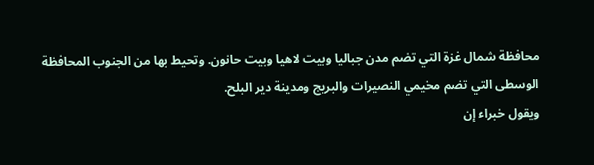محافظة شمال غزة التي تضم مدن جباليا وبيت لاهيا وبيت حانون. وتحيط بها من الجنوب المحافظة الوسطى التي تضم مخيمي النصيرات والبريج ومدينة دير البلح.
ويقول خبراء إن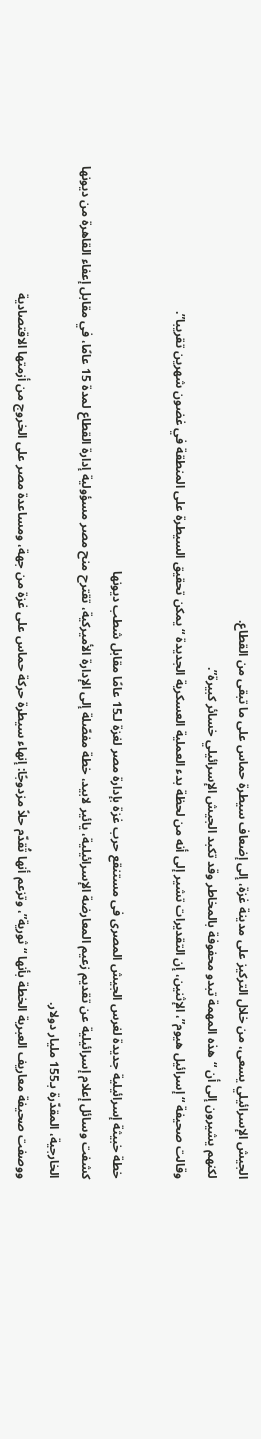الجيش الإسرائيلي يسعى، من خلال التركيز على مدينة غزة، إلى إضعاف سيطرة حماس على ما تبقى من القطاع.
لكنهم يشيرون إلى أن “هذه المهمة تبدو محفوفة بالمخاطر وقد تكبد الجيش الإسرائيلي خسائر كبيرة”.
وقالت صحيفة “إسرائيل هيوم”، الإثنين، إن التقديرات تشير إلى أنه من لحظة بدء العملية العسكرية الجديدة “يمكن تحقيق السيطرة على المنطقة في غضون شهرين تقريبا”.

خطة خبيثة إسرائيلية جديدة لغرس الجيش المصرى فى مستنقع حرب غزة بإدارة مصر لغزة لـ15 عامًا مقابل شطب ديونها
كشفت وسائل إعلام إسرائيلية عن تقديم زعيم المعارضة الإسرائيلية، يائير لابيد، خطة مفصّلة إلى الإدارة الأميركية، تقترح منح مصر مسؤولية إدارة القطاع لمدة 15 عامًا، في مقابل إعفاء القاهرة من ديونها الخارجية، المقدّرة بـ155 مليار دولار.
ووصفت صحيفة معاريف العبرية الخطة بأنها “ثورية”، وتزعم أنها تُقدّم حلاً مزدوجًا: إنهاء سيطرة حركة حماس على غزة من جهة، ومساعدة مصر على الخروج من أزمتها الاقتصادية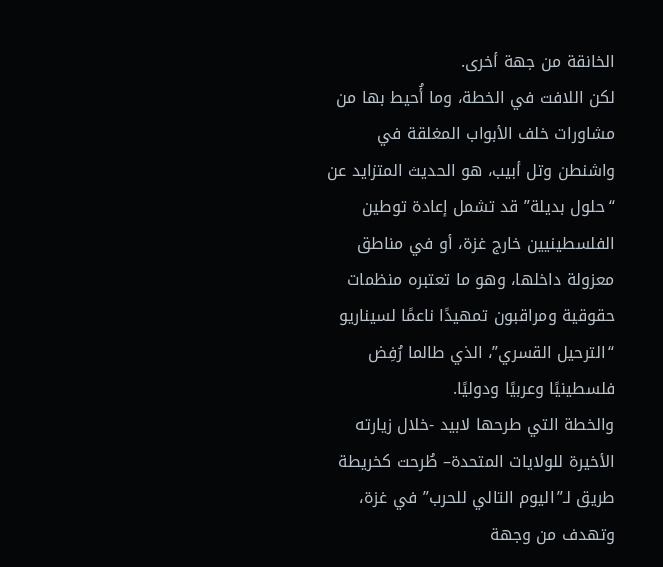الخانقة من جهة أخرى.
لكن اللافت في الخطة، وما أُحيط بها من مشاورات خلف الأبواب المغلقة في واشنطن وتل أبيب، هو الحديث المتزايد عن “حلول بديلة” قد تشمل إعادة توطين الفلسطينيين خارج غزة، أو في مناطق معزولة داخلها، وهو ما تعتبره منظمات حقوقية ومراقبون تمهيدًا ناعمًا لسيناريو “الترحيل القسري”، الذي طالما رُفِض فلسطينيًا وعربيًا ودوليًا.
والخطة التي طرحها لابيد -خلال زيارته الأخيرة للولايات المتحدة– طُرحت كخريطة طريق لـ”اليوم التالي للحرب” في غزة، وتهدف من وجهة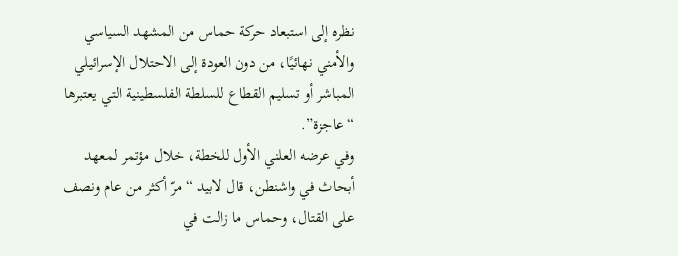نظره إلى استبعاد حركة حماس من المشهد السياسي والأمني نهائيًا، من دون العودة إلى الاحتلال الإسرائيلي المباشر أو تسليم القطاع للسلطة الفلسطينية التي يعتبرها “عاجزة”.
وفي عرضه العلني الأول للخطة، خلال مؤتمر لمعهد أبحاث في واشنطن، قال لابيد “مرّ أكثر من عام ونصف على القتال، وحماس ما زالت في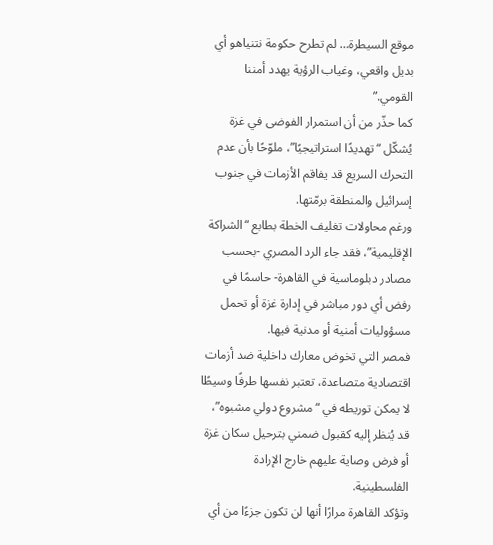موقع السيطرة… لم تطرح حكومة نتنياهو أي بديل واقعي، وغياب الرؤية يهدد أمننا القومي.”
كما حذّر من أن استمرار الفوضى في غزة يُشكّل “تهديدًا استراتيجيًا”، ملوّحًا بأن عدم التحرك السريع قد يفاقم الأزمات في جنوب إسرائيل والمنطقة برمّتها.
ورغم محاولات تغليف الخطة بطابع “الشراكة الإقليمية”، فقد جاء الرد المصري -بحسب مصادر دبلوماسية في القاهرة- حاسمًا في رفض أي دور مباشر في إدارة غزة أو تحمل مسؤوليات أمنية أو مدنية فيها.
فمصر التي تخوض معارك داخلية ضد أزمات اقتصادية متصاعدة، تعتبر نفسها طرفًا وسيطًا لا يمكن توريطه في “مشروع دولي مشبوه”، قد يُنظر إليه كقبول ضمني بترحيل سكان غزة أو فرض وصاية عليهم خارج الإرادة الفلسطينية.
وتؤكد القاهرة مرارًا أنها لن تكون جزءًا من أي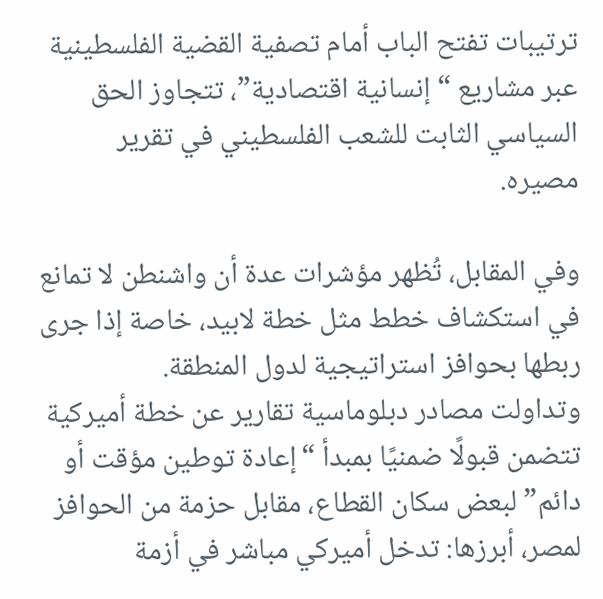ترتيبات تفتح الباب أمام تصفية القضية الفلسطينية عبر مشاريع “إنسانية اقتصادية”، تتجاوز الحق السياسي الثابت للشعب الفلسطيني في تقرير مصيره.

وفي المقابل، تُظهر مؤشرات عدة أن واشنطن لا تمانع في استكشاف خطط مثل خطة لابيد، خاصة إذا جرى ربطها بحوافز استراتيجية لدول المنطقة.
وتداولت مصادر دبلوماسية تقارير عن خطة أميركية تتضمن قبولًا ضمنيًا بمبدأ “إعادة توطين مؤقت أو دائم” لبعض سكان القطاع، مقابل حزمة من الحوافز لمصر، أبرزها: تدخل أميركي مباشر في أزمة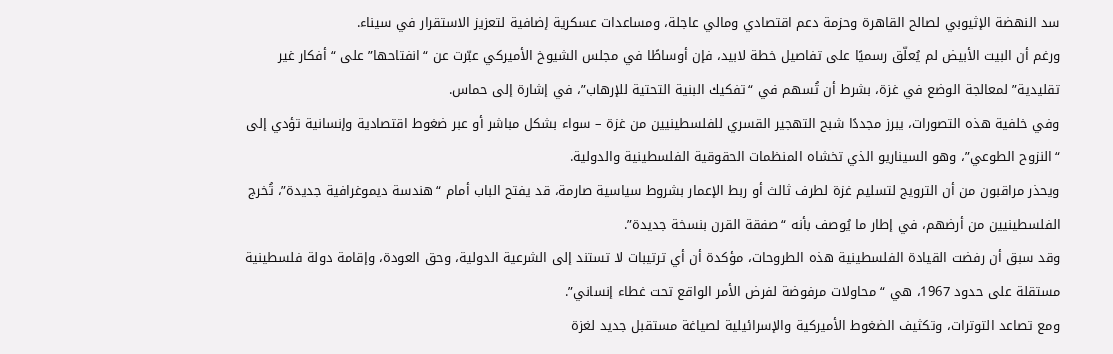سد النهضة الإثيوبي لصالح القاهرة وحزمة دعم اقتصادي ومالي عاجلة، ومساعدات عسكرية إضافية لتعزيز الاستقرار في سيناء.
ورغم أن البيت الأبيض لم يُعلّق رسميًا على تفاصيل خطة لابيد، فإن أوساطًا في مجلس الشيوخ الأميركي عبّرت عن “انفتاحها” على “أفكار غير تقليدية” لمعالجة الوضع في غزة، بشرط أن تُسهم في “تفكيك البنية التحتية للإرهاب”، في إشارة إلى حماس.
وفي خلفية هذه التصورات، يبرز مجددًا شبح التهجير القسري للفلسطينيين من غزة – سواء بشكل مباشر أو عبر ضغوط اقتصادية وإنسانية تؤدي إلى “النزوح الطوعي”، وهو السيناريو الذي تخشاه المنظمات الحقوقية الفلسطينية والدولية.
ويحذر مراقبون من أن الترويج لتسليم غزة لطرف ثالث أو ربط الإعمار بشروط سياسية صارمة، قد يفتح الباب أمام “هندسة ديموغرافية جديدة”، تُخرج الفلسطينيين من أرضهم، في إطار ما يُوصف بأنه “صفقة القرن بنسخة جديدة”.
وقد سبق أن رفضت القيادة الفلسطينية هذه الطروحات، مؤكدة أن أي ترتيبات لا تستند إلى الشرعية الدولية، وحق العودة، وإقامة دولة فلسطينية مستقلة على حدود 1967، هي “محاولات مرفوضة لفرض الأمر الواقع تحت غطاء إنساني”.
ومع تصاعد التوترات، وتكثيف الضغوط الأميركية والإسرائيلية لصياغة مستقبل جديد لغزة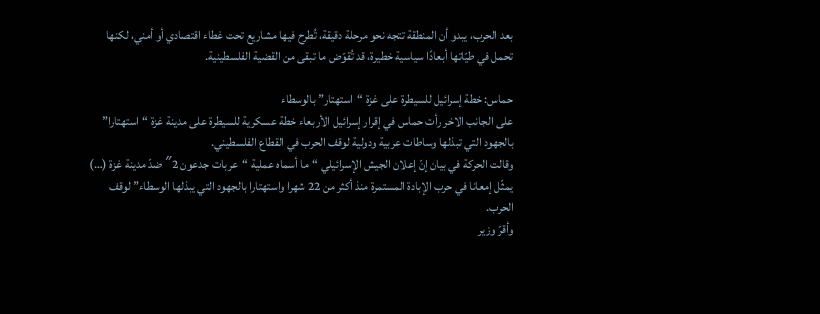بعد الحرب، يبدو أن المنطقة تتجه نحو مرحلة دقيقة، تُطرح فيها مشاريع تحت غطاء اقتصادي أو أمني، لكنها تحمل في طيّاتها أبعادًا سياسية خطيرة، قد تُقوّض ما تبقى من القضية الفلسطينية.

حماس: خطة إسرائيل للسيطرة على غزة “استهتار” بالوسطاء
على الجانب الاخر رأت حماس في إقرار إسرائيل الأربعاء خطة عسكرية للسيطرة على مدينة غزة “استهتارا” بالجهود التي تبذلها وساطات عربية ودولية لوقف الحرب في القطاع الفلسطيني.
وقالت الحركة في بيان إنّ إعلان الجيش الإسرائيلي “ما أسماه عملية “عربات جدعون 2″ ضدّ مدينة غزة (…) يمثّل إمعانا في حرب الإبادة المستمرة منذ أكثر من 22 شهرا واستهتارا بالجهود التي يبذلها الوسطاء” لوقف الحرب.
وأقرّ وزير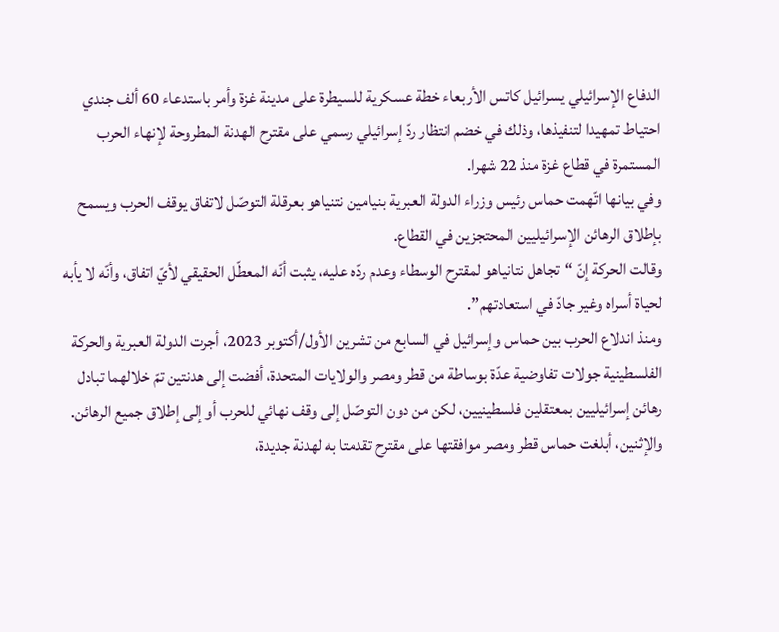الدفاع الإسرائيلي يسرائيل كاتس الأربعاء خطة عسكرية للسيطرة على مدينة غزة وأمر باستدعاء 60 ألف جندي احتياط تمهيدا لتنفيذها، وذلك في خضم انتظار ردّ إسرائيلي رسمي على مقترح الهدنة المطروحة لإنهاء الحرب المستمرة في قطاع غزة منذ 22 شهرا.
وفي بيانها اتّهمت حماس رئيس وزراء الدولة العبرية بنيامين نتنياهو بعرقلة التوصّل لاتفاق يوقف الحرب ويسمح بإطلاق الرهائن الإسرائيليين المحتجزين في القطاع.
وقالت الحركة إنّ “تجاهل نتانياهو لمقترح الوسطاء وعدم ردّه عليه، يثبت أنّه المعطّل الحقيقي لأيّ اتفاق، وأنّه لا يأبه لحياة أسراه وغير جادّ في استعادتهم”.
ومنذ اندلاع الحرب بين حماس وإسرائيل في السابع من تشرين الأول/أكتوبر 2023، أجرت الدولة العبرية والحركة الفلسطينية جولات تفاوضية عدّة بوساطة من قطر ومصر والولايات المتحدة، أفضت إلى هدنتين تمّ خلالهما تبادل رهائن إسرائيليين بمعتقلين فلسطينيين، لكن من دون التوصّل إلى وقف نهائي للحرب أو إلى إطلاق جميع الرهائن.
والإثنين، أبلغت حماس قطر ومصر موافقتها على مقترح تقدمتا به لهدنة جديدة،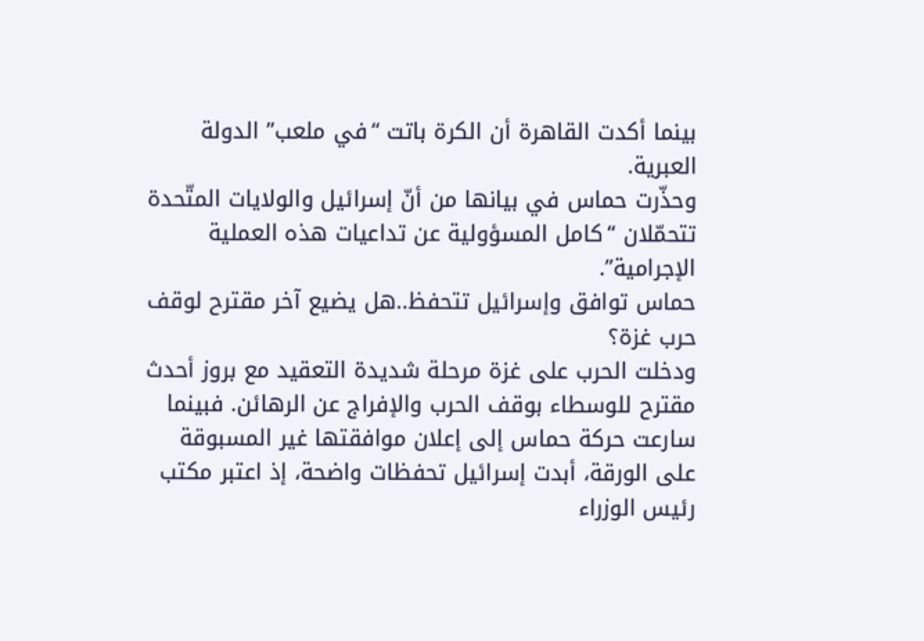بينما أكدت القاهرة أن الكرة باتت “في ملعب” الدولة العبرية.
وحذّرت حماس في بيانها من أنّ إسرائيل والولايات المتّحدة تتحمّلان “كامل المسؤولية عن تداعيات هذه العملية الإجرامية”.
حماس توافق وإسرائيل تتحفظ..هل يضيع آخر مقترح لوقف حرب غزة؟
ودخلت الحرب على غزة مرحلة شديدة التعقيد مع بروز أحدث مقترح للوسطاء بوقف الحرب والإفراج عن الرهائن. فبينما سارعت حركة حماس إلى إعلان موافقتها غير المسبوقة على الورقة، أبدت إسرائيل تحفظات واضحة، إذ اعتبر مكتب رئيس الوزراء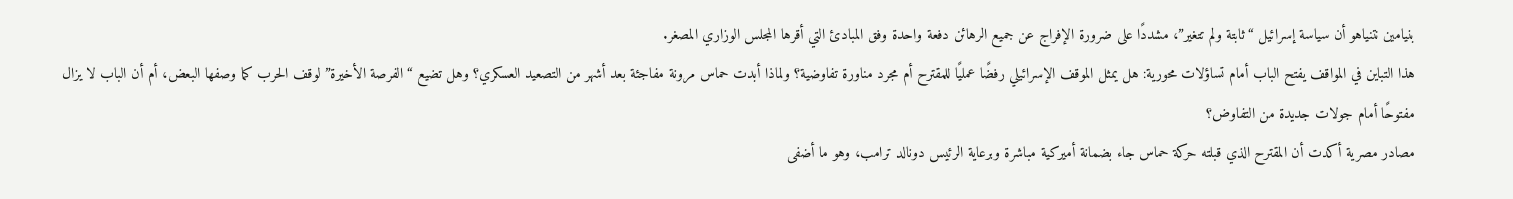بنيامين نتنياهو أن سياسة إسرائيل “ثابتة ولم تتغير”، مشددًا على ضرورة الإفراج عن جميع الرهائن دفعة واحدة وفق المبادئ التي أقرها المجلس الوزاري المصغر.
هذا التباين في المواقف يفتح الباب أمام تساؤلات محورية: هل يمثل الموقف الإسرائيلي رفضًا عمليًا للمقترح أم مجرد مناورة تفاوضية؟ ولماذا أبدت حماس مرونة مفاجئة بعد أشهر من التصعيد العسكري؟ وهل تضيع “الفرصة الأخيرة” لوقف الحرب كما وصفها البعض، أم أن الباب لا يزال مفتوحًا أمام جولات جديدة من التفاوض؟
مصادر مصرية أكدت أن المقترح الذي قبلته حركة حماس جاء بضمانة أميركية مباشرة وبرعاية الرئيس دونالد ترامب، وهو ما أضفى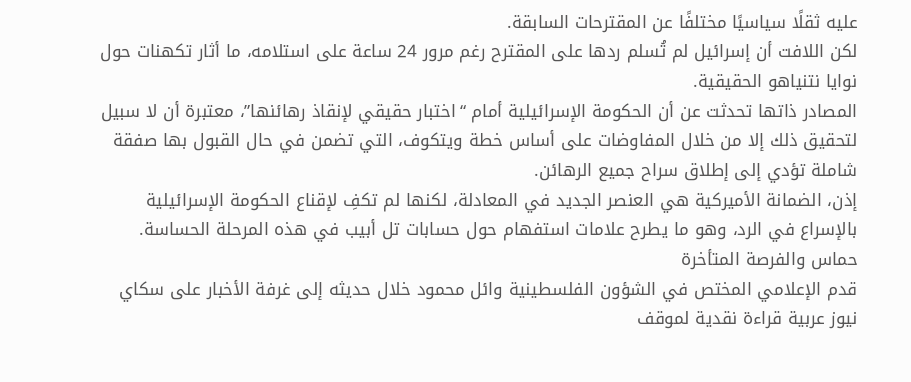عليه ثقلًا سياسيًا مختلفًا عن المقترحات السابقة.
لكن اللافت أن إسرائيل لم تُسلم ردها على المقترح رغم مرور 24 ساعة على استلامه، ما أثار تكهنات حول نوايا نتنياهو الحقيقية.
المصادر ذاتها تحدثت عن أن الحكومة الإسرائيلية أمام “اختبار حقيقي لإنقاذ رهائنها”، معتبرة أن لا سبيل لتحقيق ذلك إلا من خلال المفاوضات على أساس خطة ويتكوف، التي تضمن في حال القبول بها صفقة شاملة تؤدي إلى إطلاق سراح جميع الرهائن.
إذن، الضمانة الأميركية هي العنصر الجديد في المعادلة، لكنها لم تكفِ لإقناع الحكومة الإسرائيلية بالإسراع في الرد، وهو ما يطرح علامات استفهام حول حسابات تل أبيب في هذه المرحلة الحساسة.
حماس والفرصة المتأخرة
قدم الإعلامي المختص في الشؤون الفلسطينية وائل محمود خلال حديثه إلى غرفة الأخبار على سكاي نيوز عربية قراءة نقدية لموقف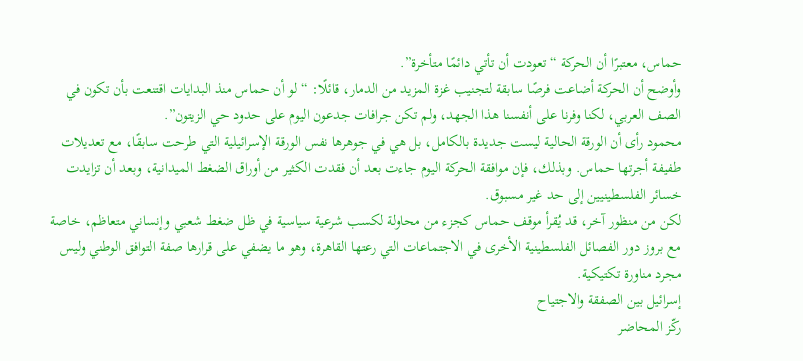حماس، معتبرًا أن الحركة “تعودت أن تأتي دائمًا متأخرة”.
وأوضح أن الحركة أضاعت فرصًا سابقة لتجنيب غزة المزيد من الدمار، قائلًا: “لو أن حماس منذ البدايات اقتنعت بأن تكون في الصف العربي، لكنا وفرنا على أنفسنا هذا الجهد، ولم تكن جرافات جدعون اليوم على حدود حي الزيتون”.
محمود رأى أن الورقة الحالية ليست جديدة بالكامل، بل هي في جوهرها نفس الورقة الإسرائيلية التي طرحت سابقًا، مع تعديلات طفيفة أجرتها حماس. وبذلك، فإن موافقة الحركة اليوم جاءت بعد أن فقدت الكثير من أوراق الضغط الميدانية، وبعد أن تزايدت خسائر الفلسطينيين إلى حد غير مسبوق.
لكن من منظور آخر، قد يُقرأ موقف حماس كجزء من محاولة لكسب شرعية سياسية في ظل ضغط شعبي وإنساني متعاظم، خاصة مع بروز دور الفصائل الفلسطينية الأخرى في الاجتماعات التي رعتها القاهرة، وهو ما يضفي على قرارها صفة التوافق الوطني وليس مجرد مناورة تكتيكية.
إسرائيل بين الصفقة والاجتياح
ركّز المحاضر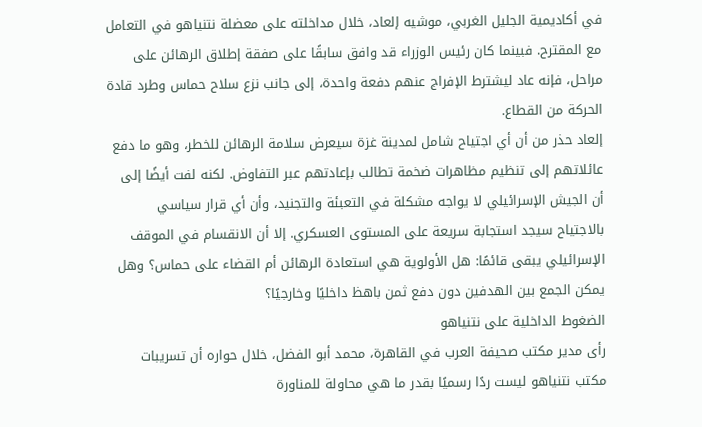في أكاديمية الجليل الغربي، موشيه إلعاد، خلال مداخلته على معضلة نتنياهو في التعامل مع المقترح. فبينما كان رئيس الوزراء قد وافق سابقًا على صفقة إطلاق الرهائن على مراحل، فإنه عاد ليشترط الإفراج عنهم دفعة واحدة، إلى جانب نزع سلاح حماس وطرد قادة الحركة من القطاع.
إلعاد حذر من أن أي اجتياح شامل لمدينة غزة سيعرض سلامة الرهائن للخطر، وهو ما دفع عائلاتهم إلى تنظيم مظاهرات ضخمة تطالب بإعادتهم عبر التفاوض. لكنه لفت أيضًا إلى أن الجيش الإسرائيلي لا يواجه مشكلة في التعبئة والتجنيد، وأن أي قرار سياسي بالاجتياح سيجد استجابة سريعة على المستوى العسكري. إلا أن الانقسام في الموقف الإسرائيلي يبقى قائمًا: هل الأولوية هي استعادة الرهائن أم القضاء على حماس؟ وهل يمكن الجمع بين الهدفين دون دفع ثمن باهظ داخليًا وخارجيًا؟
الضغوط الداخلية على نتنياهو
رأى مدير مكتب صحيفة العرب في القاهرة، محمد أبو الفضل، خلال حواره أن تسريبات مكتب نتنياهو ليست ردًا رسميًا بقدر ما هي محاولة للمناورة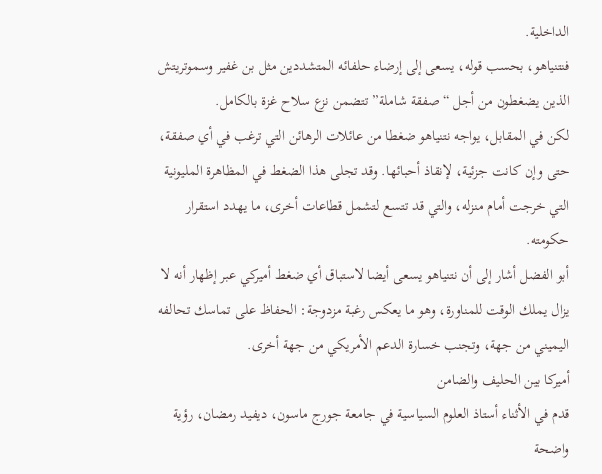الداخلية.
فنتنياهو، بحسب قوله، يسعى إلى إرضاء حلفائه المتشددين مثل بن غفير وسموتريتش الذين يضغطون من أجل “صفقة شاملة” تتضمن نزع سلاح غزة بالكامل.
لكن في المقابل، يواجه نتنياهو ضغطا من عائلات الرهائن التي ترغب في أي صفقة، حتى وإن كانت جزئية، لإنقاذ أحبائها. وقد تجلى هذا الضغط في المظاهرة المليونية التي خرجت أمام منزله، والتي قد تتسع لتشمل قطاعات أخرى، ما يهدد استقرار حكومته.
أبو الفضل أشار إلى أن نتنياهو يسعى أيضا لاستباق أي ضغط أميركي عبر إظهار أنه لا يزال يملك الوقت للمناورة، وهو ما يعكس رغبة مزدوجة: الحفاظ على تماسك تحالفه اليميني من جهة، وتجنب خسارة الدعم الأمريكي من جهة أخرى.
أميركا بين الحليف والضامن
قدم في الأثناء أستاذ العلوم السياسية في جامعة جورج ماسون، ديفيد رمضان، رؤية واضحة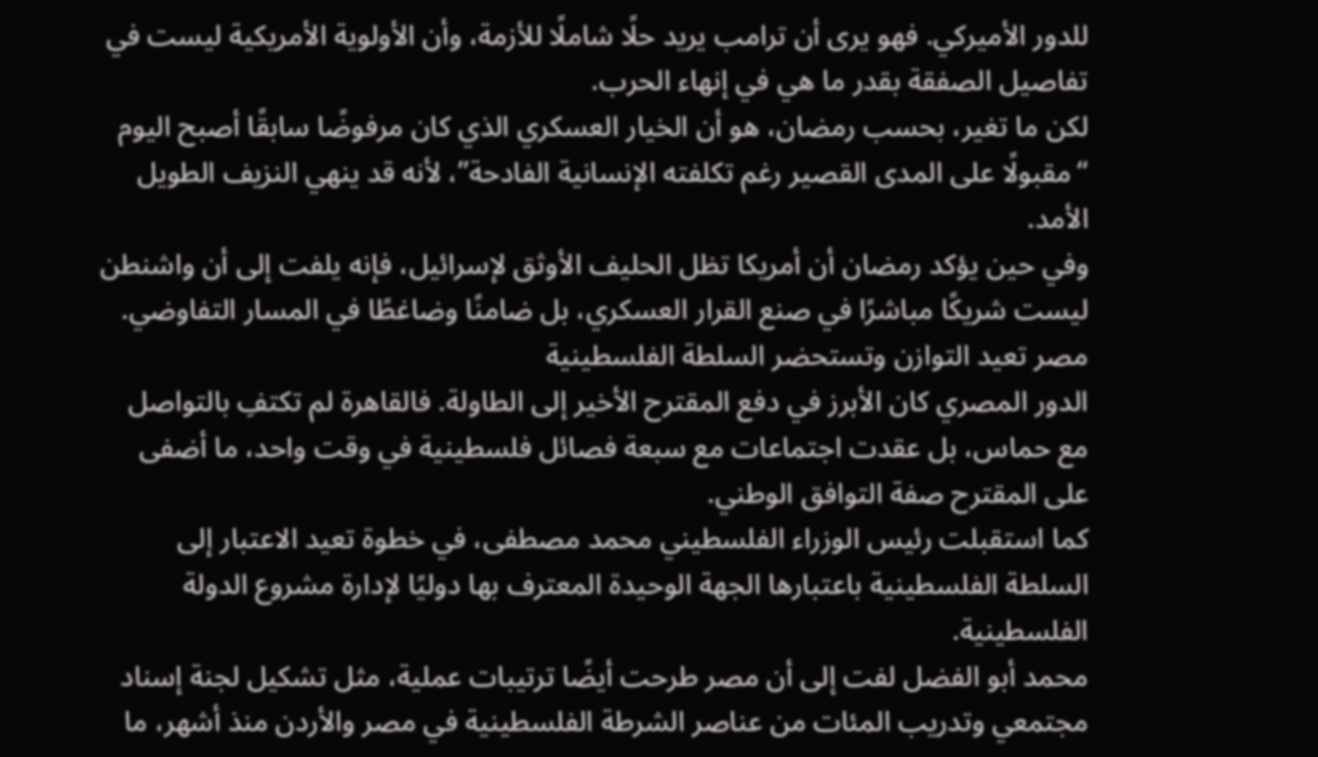للدور الأميركي. فهو يرى أن ترامب يريد حلًا شاملًا للأزمة، وأن الأولوية الأمريكية ليست في تفاصيل الصفقة بقدر ما هي في إنهاء الحرب.
لكن ما تغير، بحسب رمضان، هو أن الخيار العسكري الذي كان مرفوضًا سابقًا أصبح اليوم “مقبولًا على المدى القصير رغم تكلفته الإنسانية الفادحة”، لأنه قد ينهي النزيف الطويل الأمد.
وفي حين يؤكد رمضان أن أمريكا تظل الحليف الأوثق لإسرائيل، فإنه يلفت إلى أن واشنطن ليست شريكًا مباشرًا في صنع القرار العسكري، بل ضامنًا وضاغطًا في المسار التفاوضي.
مصر تعيد التوازن وتستحضر السلطة الفلسطينية
الدور المصري كان الأبرز في دفع المقترح الأخير إلى الطاولة. فالقاهرة لم تكتفِ بالتواصل مع حماس، بل عقدت اجتماعات مع سبعة فصائل فلسطينية في وقت واحد، ما أضفى على المقترح صفة التوافق الوطني.
كما استقبلت رئيس الوزراء الفلسطيني محمد مصطفى، في خطوة تعيد الاعتبار إلى السلطة الفلسطينية باعتبارها الجهة الوحيدة المعترف بها دوليًا لإدارة مشروع الدولة الفلسطينية.
محمد أبو الفضل لفت إلى أن مصر طرحت أيضًا ترتيبات عملية، مثل تشكيل لجنة إسناد مجتمعي وتدريب المئات من عناصر الشرطة الفلسطينية في مصر والأردن منذ أشهر، ما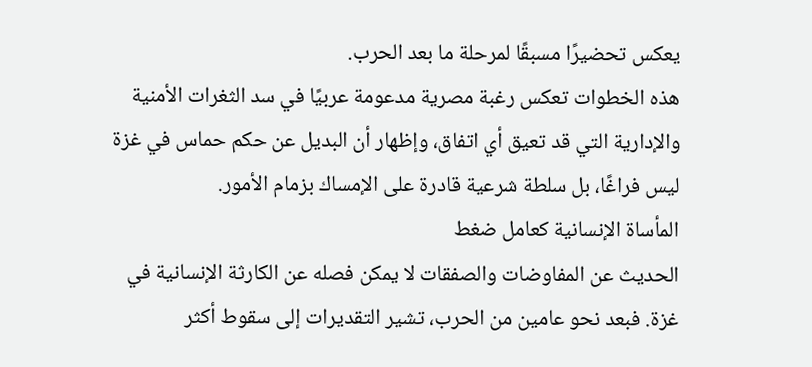يعكس تحضيرًا مسبقًا لمرحلة ما بعد الحرب.
هذه الخطوات تعكس رغبة مصرية مدعومة عربيًا في سد الثغرات الأمنية والإدارية التي قد تعيق أي اتفاق، وإظهار أن البديل عن حكم حماس في غزة ليس فراغًا، بل سلطة شرعية قادرة على الإمساك بزمام الأمور.
المأساة الإنسانية كعامل ضغط
الحديث عن المفاوضات والصفقات لا يمكن فصله عن الكارثة الإنسانية في غزة. فبعد نحو عامين من الحرب، تشير التقديرات إلى سقوط أكثر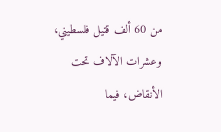من 60 ألف قتيل فلسطيني، وعشرات الآلاف تحت الأنقاض، فيما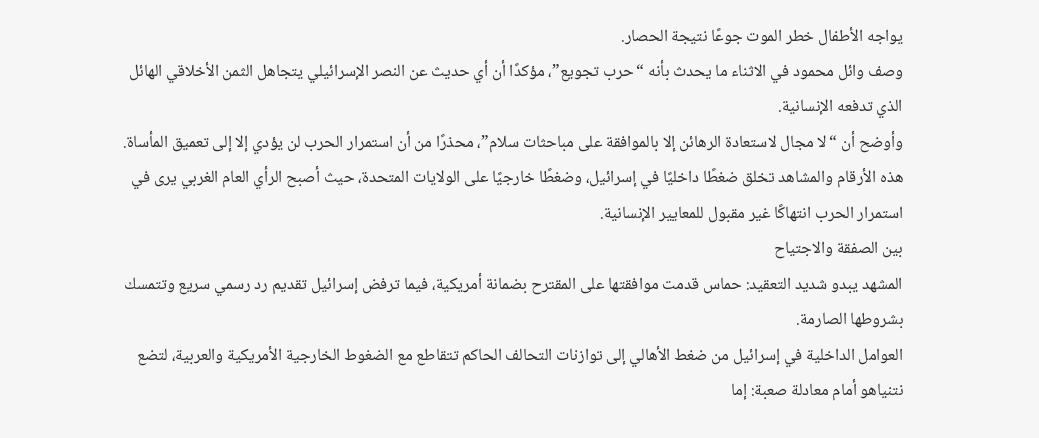يواجه الأطفال خطر الموت جوعًا نتيجة الحصار.
وصف وائل محمود في الاثناء ما يحدث بأنه “حرب تجويع”، مؤكدًا أن أي حديث عن النصر الإسرائيلي يتجاهل الثمن الأخلاقي الهائل الذي تدفعه الإنسانية.
وأوضح أن “لا مجال لاستعادة الرهائن إلا بالموافقة على مباحثات سلام”، محذرًا من أن استمرار الحرب لن يؤدي إلا إلى تعميق المأساة.
هذه الأرقام والمشاهد تخلق ضغطًا داخليًا في إسرائيل، وضغطًا خارجيًا على الولايات المتحدة، حيث أصبح الرأي العام الغربي يرى في استمرار الحرب انتهاكًا غير مقبول للمعايير الإنسانية.
بين الصفقة والاجتياح
المشهد يبدو شديد التعقيد: حماس قدمت موافقتها على المقترح بضمانة أمريكية، فيما ترفض إسرائيل تقديم رد رسمي سريع وتتمسك بشروطها الصارمة.
العوامل الداخلية في إسرائيل من ضغط الأهالي إلى توازنات التحالف الحاكم تتقاطع مع الضغوط الخارجية الأمريكية والعربية، لتضع نتنياهو أمام معادلة صعبة: إما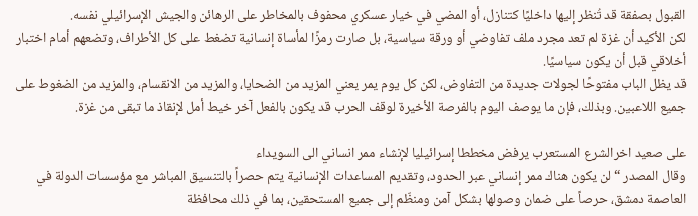القبول بصفقة قد تُنظر إليها داخليًا كتنازل، أو المضي في خيار عسكري محفوف بالمخاطر على الرهائن والجيش الإسرائيلي نفسه.
لكن الأكيد أن غزة لم تعد مجرد ملف تفاوضي أو ورقة سياسية، بل صارت رمزًا لمأساة إنسانية تضغط على كل الأطراف، وتضعهم أمام اختبار أخلاقي قبل أن يكون سياسيًا.
قد يظل الباب مفتوحًا لجولات جديدة من التفاوض، لكن كل يوم يمر يعني المزيد من الضحايا، والمزيد من الانقسام، والمزيد من الضغوط على جميع اللاعبين. وبذلك، فإن ما يوصف اليوم بالفرصة الأخيرة لوقف الحرب قد يكون بالفعل آخر خيط أمل لإنقاذ ما تبقى من غزة.

على صعيد اخرالشرع المستعرب يرفض مخططا إسرائيليا لإنشاء ممر انساني الى السويداء
وقال المصدر “لن يكون هناك ممر إنساني عبر الحدود، وتقديم المساعدات الإنسانية يتم حصراً بالتنسيق المباشر مع مؤسسات الدولة في العاصمة دمشق، حرصاً على ضمان وصولها بشكل آمن ومنظّم إلى جميع المستحقين، بما في ذلك محافظة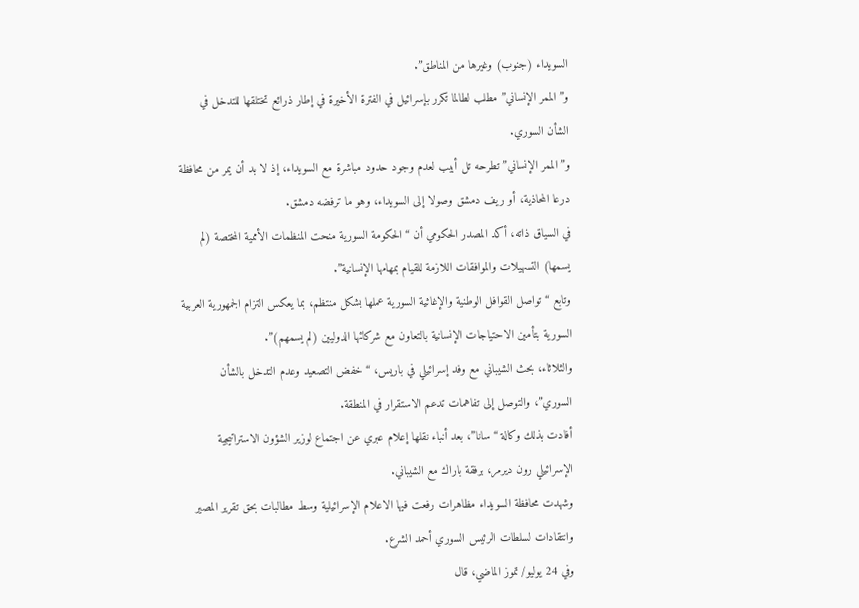السويداء (جنوب) وغيرها من المناطق”.
و”الممر الإنساني” مطلب لطالما تكرر بإسرائيل في الفترة الأخيرة في إطار ذرائع تختلقها للتدخل في الشأن السوري.
و”الممر الإنساني” تطرحه تل أبيب لعدم وجود حدود مباشرة مع السويداء، إذ لا بد أن يمر من محافظة درعا المحاذية، أو ريف دمشق وصولا إلى السويداء، وهو ما ترفضه دمشق.
في السياق ذاته، أكد المصدر الحكومي أن “الحكومة السورية منحت المنظمات الأممية المختصة (لم يسمها) التسهيلات والموافقات اللازمة للقيام بمهامها الإنسانية”.
وتابع “تواصل القوافل الوطنية والإغاثية السورية عملها بشكل منتظم، بما يعكس التزام الجمهورية العربية السورية بتأمين الاحتياجات الإنسانية بالتعاون مع شركائها الدوليين (لم يسمهم)”.
والثلاثاء، بحث الشيباني مع وفد إسرائيلي في باريس، “خفض التصعيد وعدم التدخل بالشأن السوري”، والتوصل إلى تفاهمات تدعم الاستقرار في المنطقة.
أفادت بذلك وكالة “سانا”، بعد أنباء نقلها إعلام عبري عن اجتماع لوزير الشؤون الاستراتيجية الإسرائيلي رون ديرمر، برفقة باراك مع الشيباني.
وشهدت محافظة السويداء مظاهرات رفعت فيها الاعلام الإسرائيلية وسط مطالبات بحق تقرير المصير وانتقادات لسلطات الرئيس السوري أحمد الشرع.
وفي 24 يوليو/ تموز الماضي، قال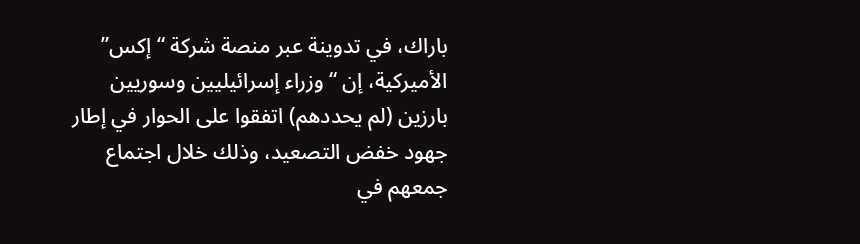باراك، في تدوينة عبر منصة شركة “إكس” الأميركية، إن “وزراء إسرائيليين وسوريين بارزين (لم يحددهم) اتفقوا على الحوار في إطار جهود خفض التصعيد، وذلك خلال اجتماع جمعهم في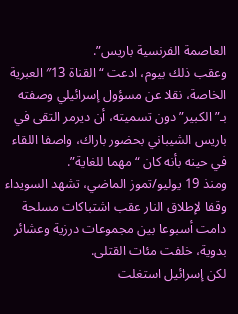العاصمة الفرنسية باريس”.
وعقب ذلك بيوم، ادعت “القناة 13″ العبرية الخاصة، نقلا عن مسؤول إسرائيلي وصفته بـ”الكبير” دون تسميته، أن ديرمر التقى في باريس الشيباني بحضور باراك، واصفا اللقاء في حينه بأنه كان “مهما للغاية”.
ومنذ 19 يوليو/تموز الماضي، تشهد السويداء وقفا لإطلاق النار عقب اشتباكات مسلحة دامت أسبوعا بين مجموعات درزية وعشائر بدوية، خلفت مئات القتلى.
لكن إسرائيل استغلت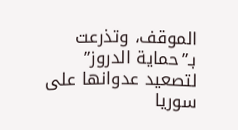الموقف، وتذرعت بـ”حماية الدروز” لتصعيد عدوانها على سوريا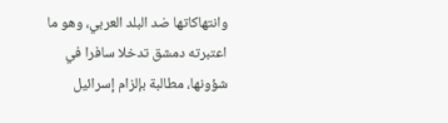وانتهاكاتها ضد البلد العربي، وهو ما اعتبرته دمشق تدخلا سافرا في شؤونها، مطالبة بإلزام إسرائيل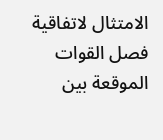الامتثال لاتفاقية فصل القوات الموقعة بين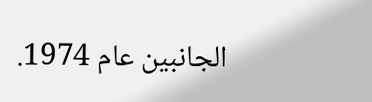الجانبين عام 1974.